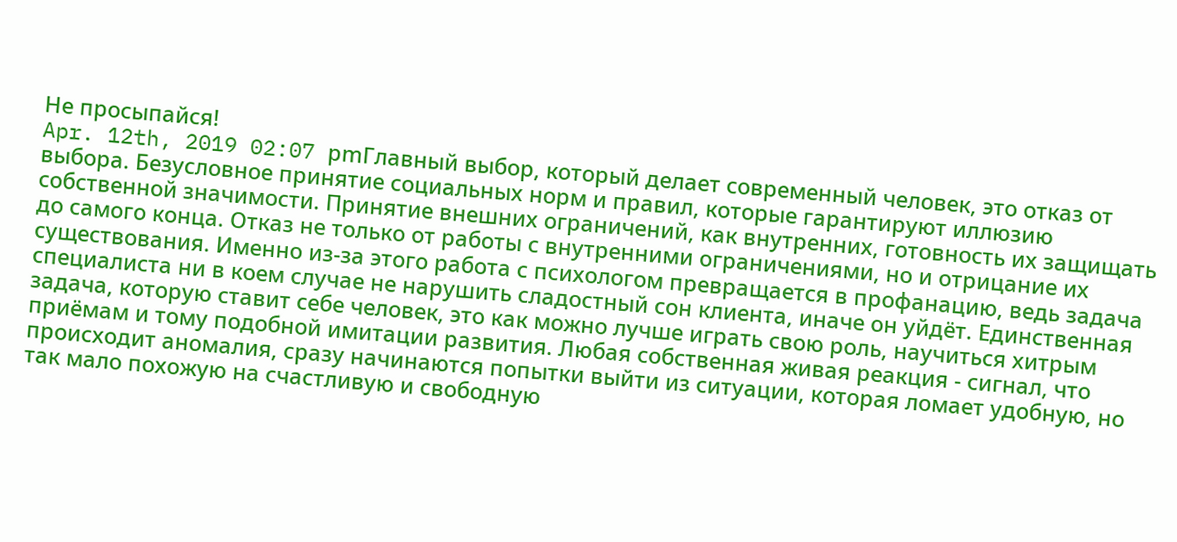Не просыпайся!
Apr. 12th, 2019 02:07 pmГлавный выбор, который делает современный человек, это отказ от выбора. Безусловное принятие социальных норм и правил, которые гарантируют иллюзию собственной значимости. Принятие внешних ограничений, как внутренних, готовность их защищать до самого конца. Отказ не только от работы с внутренними ограничениями, но и отрицание их существования. Именно из-за этого работа с психологом превращается в профанацию, ведь задача специалиста ни в коем случае не нарушить сладостный сон клиента, иначе он уйдёт. Единственная задача, которую ставит себе человек, это как можно лучше играть свою роль, научиться хитрым приёмам и тому подобной имитации развития. Любая собственная живая реакция - сигнал, что происходит аномалия, сразу начинаются попытки выйти из ситуации, которая ломает удобную, но так мало похожую на счастливую и свободную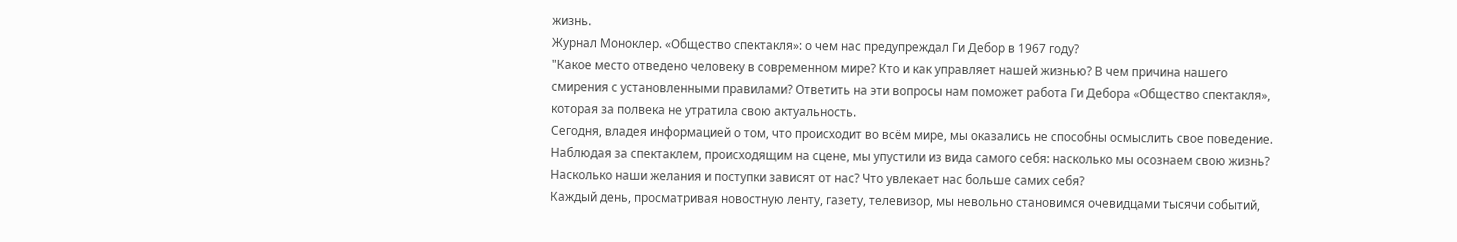жизнь.
Журнал Моноклер. «Общество спектакля»: о чем нас предупреждал Ги Дебор в 1967 году?
"Какое место отведено человеку в современном мире? Кто и как управляет нашей жизнью? В чем причина нашего смирения с установленными правилами? Ответить на эти вопросы нам поможет работа Ги Дебора «Общество спектакля», которая за полвека не утратила свою актуальность.
Сегодня, владея информацией о том, что происходит во всём мире, мы оказались не способны осмыслить свое поведение. Наблюдая за спектаклем, происходящим на сцене, мы упустили из вида самого себя: насколько мы осознаем свою жизнь? Насколько наши желания и поступки зависят от нас? Что увлекает нас больше самих себя?
Каждый день, просматривая новостную ленту, газету, телевизор, мы невольно становимся очевидцами тысячи событий,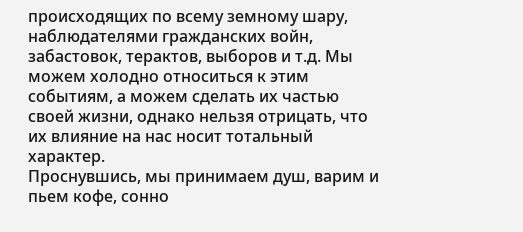происходящих по всему земному шару, наблюдателями гражданских войн, забастовок, терактов, выборов и т.д. Мы можем холодно относиться к этим событиям, а можем сделать их частью своей жизни, однако нельзя отрицать, что их влияние на нас носит тотальный характер.
Проснувшись, мы принимаем душ, варим и пьем кофе, сонно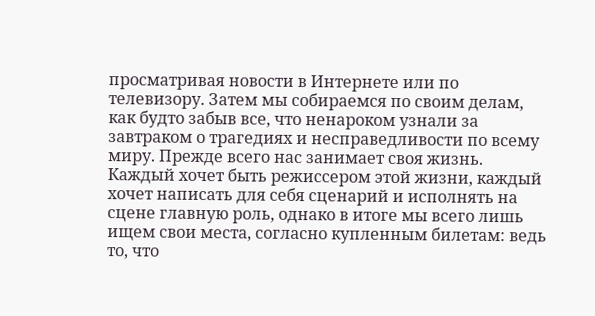просматривая новости в Интернете или по телевизору. Затем мы собираемся по своим делам, как будто забыв все, что ненароком узнали за завтраком о трагедиях и несправедливости по всему миру. Прежде всего нас занимает своя жизнь.
Каждый хочет быть режиссером этой жизни, каждый хочет написать для себя сценарий и исполнять на сцене главную роль, однако в итоге мы всего лишь ищем свои места, согласно купленным билетам: ведь то, что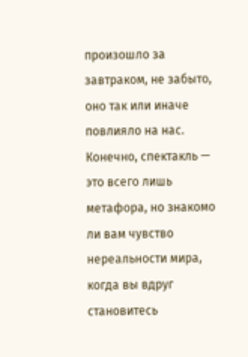произошло за завтраком, не забыто, оно так или иначе повлияло на нас.
Конечно, спектакль — это всего лишь метафора, но знакомо ли вам чувство нереальности мира, когда вы вдруг становитесь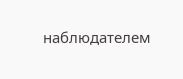наблюдателем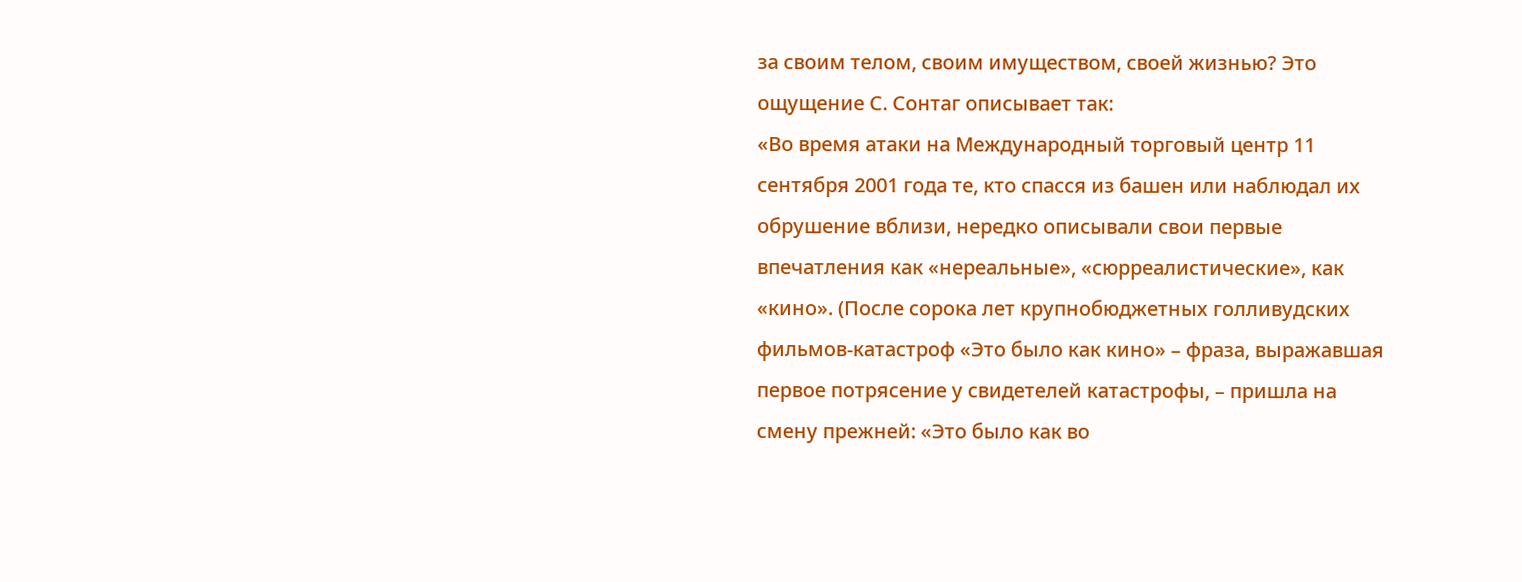за своим телом, своим имуществом, своей жизнью? Это ощущение С. Сонтаг описывает так:
«Во время атаки на Международный торговый центр 11 сентября 2001 года те, кто спасся из башен или наблюдал их обрушение вблизи, нередко описывали свои первые впечатления как «нереальные», «сюрреалистические», как «кино». (После сорока лет крупнобюджетных голливудских фильмов-катастроф «Это было как кино» – фраза, выражавшая первое потрясение у свидетелей катастрофы, – пришла на смену прежней: «Это было как во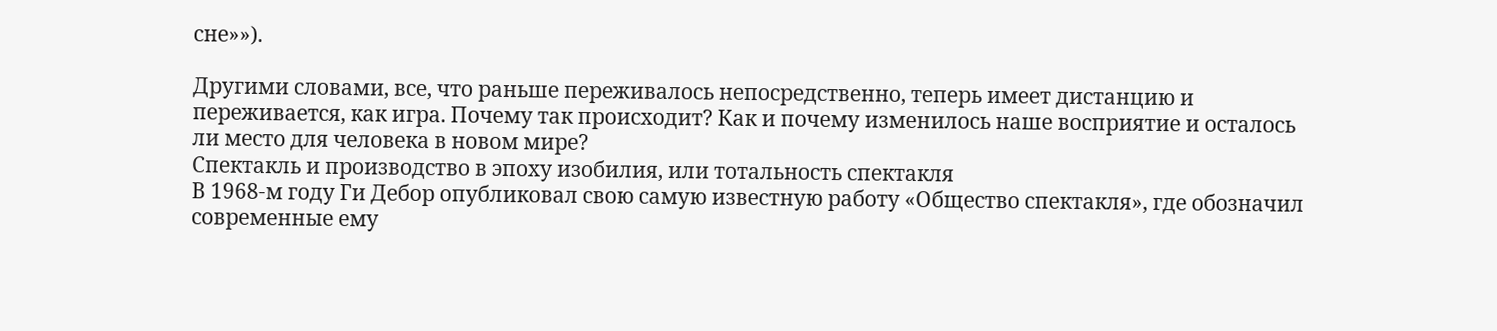сне»»).

Другими словами, все, что раньше переживалось непосредственно, теперь имеет дистанцию и переживается, как игра. Почему так происходит? Как и почему изменилось наше восприятие и осталось ли место для человека в новом мире?
Спектакль и производство в эпоху изобилия, или тотальность спектакля
В 1968-м году Ги Дебор опубликовал свою самую известную работу «Общество спектакля», где обозначил современные ему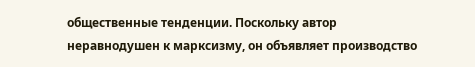общественные тенденции. Поскольку автор неравнодушен к марксизму, он объявляет производство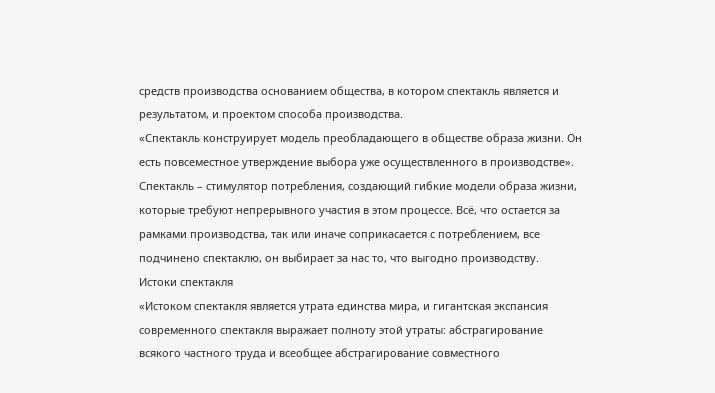средств производства основанием общества, в котором спектакль является и результатом, и проектом способа производства.
«Спектакль конструирует модель преобладающего в обществе образа жизни. Он есть повсеместное утверждение выбора уже осуществленного в производстве».
Спектакль – стимулятор потребления, создающий гибкие модели образа жизни, которые требуют непрерывного участия в этом процессе. Всё, что остается за рамками производства, так или иначе соприкасается с потреблением, все подчинено спектаклю, он выбирает за нас то, что выгодно производству.
Истоки спектакля
«Истоком спектакля является утрата единства мира, и гигантская экспансия современного спектакля выражает полноту этой утраты: абстрагирование всякого частного труда и всеобщее абстрагирование совместного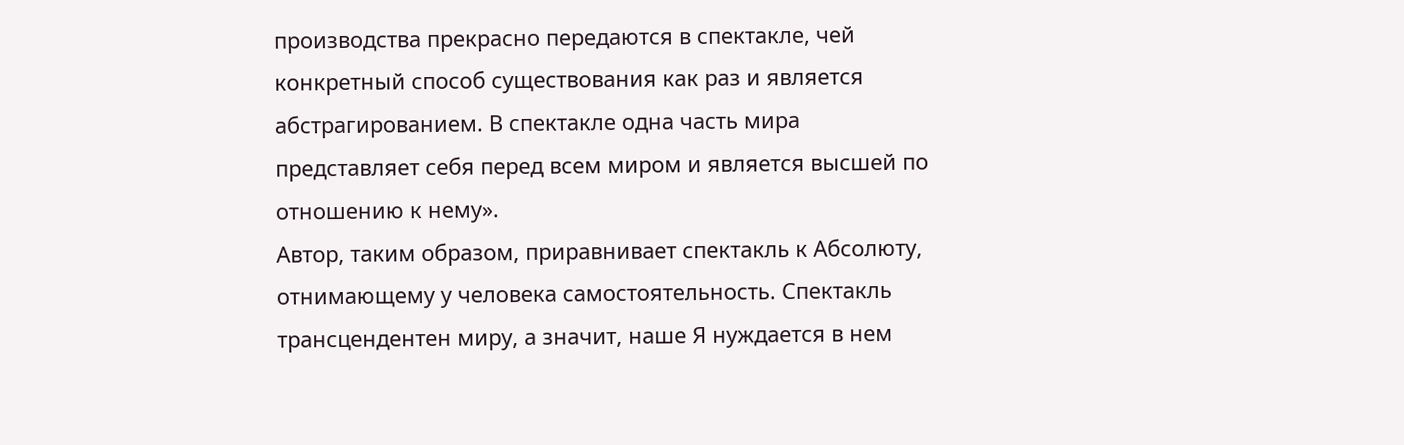производства прекрасно передаются в спектакле, чей конкретный способ существования как раз и является абстрагированием. В спектакле одна часть мира представляет себя перед всем миром и является высшей по отношению к нему».
Автор, таким образом, приравнивает спектакль к Абсолюту, отнимающему у человека самостоятельность. Спектакль трансцендентен миру, а значит, наше Я нуждается в нем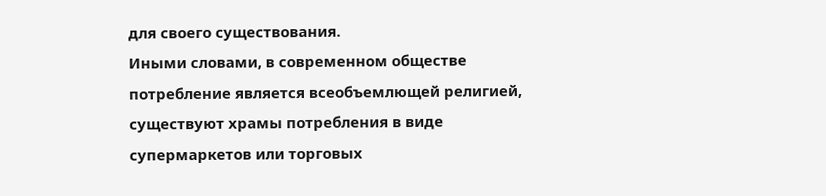для своего существования.
Иными словами, в современном обществе потребление является всеобъемлющей религией, существуют храмы потребления в виде супермаркетов или торговых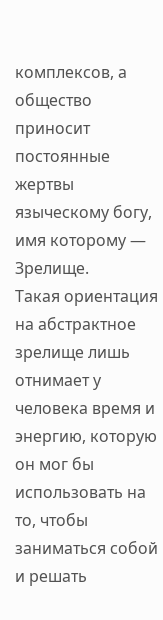комплексов, а общество приносит постоянные жертвы языческому богу, имя которому — Зрелище.
Такая ориентация на абстрактное зрелище лишь отнимает у человека время и энергию, которую он мог бы использовать на то, чтобы заниматься собой и решать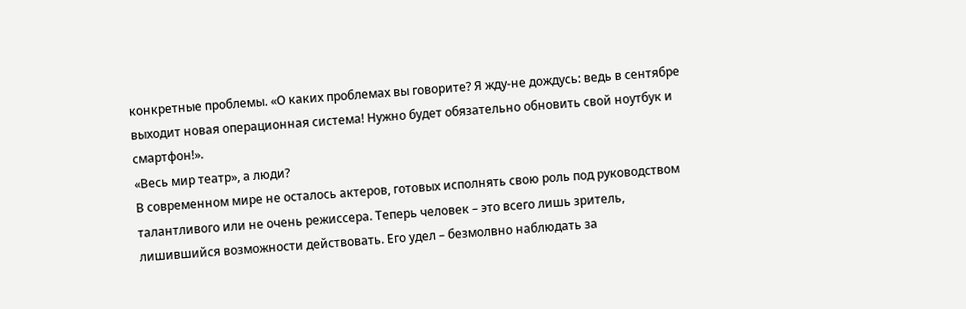конкретные проблемы. «О каких проблемах вы говорите? Я жду-не дождусь: ведь в сентябре выходит новая операционная система! Нужно будет обязательно обновить свой ноутбук и смартфон!».
«Весь мир театр», а люди?
В современном мире не осталось актеров, готовых исполнять свою роль под руководством талантливого или не очень режиссера. Теперь человек – это всего лишь зритель, лишившийся возможности действовать. Его удел – безмолвно наблюдать за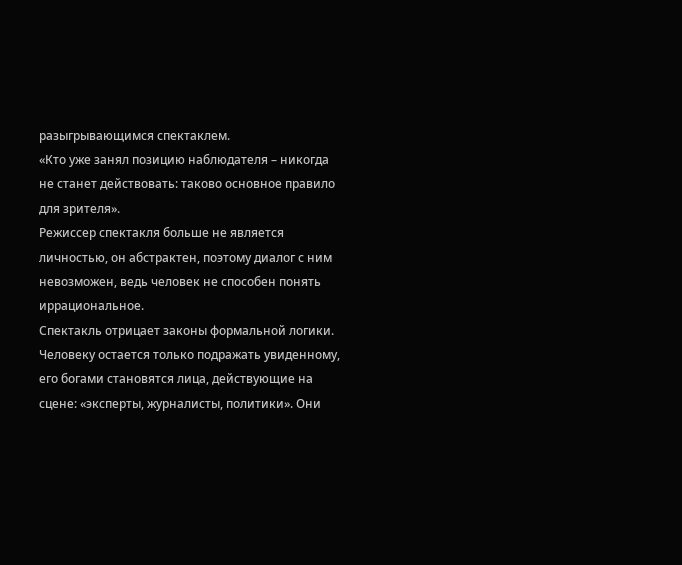разыгрывающимся спектаклем.
«Кто уже занял позицию наблюдателя – никогда не станет действовать: таково основное правило для зрителя».
Режиссер спектакля больше не является личностью, он абстрактен, поэтому диалог с ним невозможен, ведь человек не способен понять иррациональное.
Спектакль отрицает законы формальной логики. Человеку остается только подражать увиденному, его богами становятся лица, действующие на сцене: «эксперты, журналисты, политики». Они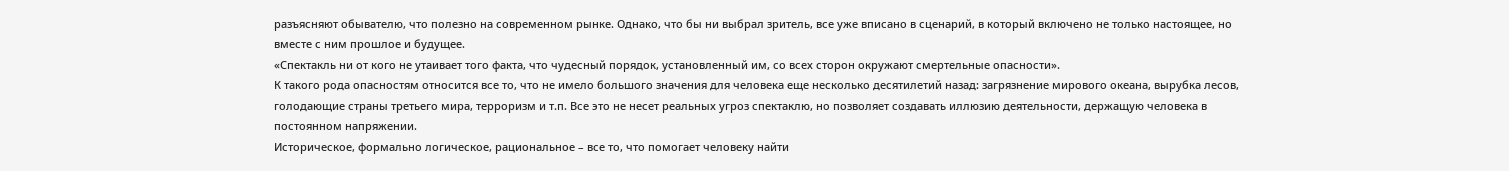разъясняют обывателю, что полезно на современном рынке. Однако, что бы ни выбрал зритель, все уже вписано в сценарий, в который включено не только настоящее, но вместе с ним прошлое и будущее.
«Спектакль ни от кого не утаивает того факта, что чудесный порядок, установленный им, со всех сторон окружают смертельные опасности».
К такого рода опасностям относится все то, что не имело большого значения для человека еще несколько десятилетий назад: загрязнение мирового океана, вырубка лесов, голодающие страны третьего мира, терроризм и т.п. Все это не несет реальных угроз спектаклю, но позволяет создавать иллюзию деятельности, держащую человека в постоянном напряжении.
Историческое, формально логическое, рациональное – все то, что помогает человеку найти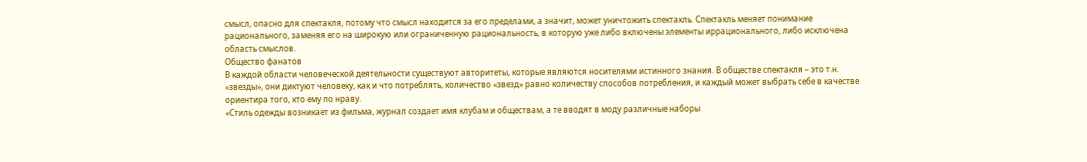смысл, опасно для спектакля, потому что смысл находится за его пределами, а значит, может уничтожить спектакль. Спектакль меняет понимание рационального, заменяя его на широкую или ограниченную рациональность, в которую уже либо включены элементы иррационального, либо исключена область смыслов.
Общество фанатов
В каждой области человеческой деятельности существуют авторитеты, которые являются носителями истинного знания. В обществе спектакля – это т.н. «звезды», они диктуют человеку, как и что потреблять, количество «звезд» равно количеству способов потребления, и каждый может выбрать себе в качестве ориентира того, кто ему по нраву.
«Стиль одежды возникает из фильма, журнал создает имя клубам и обществам, а те вводят в моду различные наборы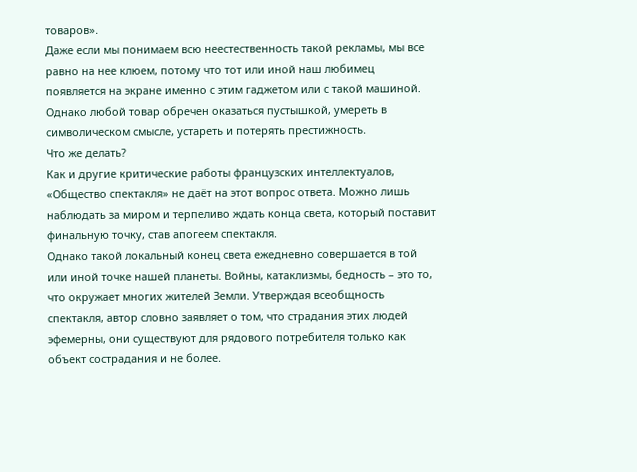товаров».
Даже если мы понимаем всю неестественность такой рекламы, мы все равно на нее клюем, потому что тот или иной наш любимец появляется на экране именно с этим гаджетом или с такой машиной. Однако любой товар обречен оказаться пустышкой, умереть в символическом смысле, устареть и потерять престижность.
Что же делать?
Как и другие критические работы французских интеллектуалов, «Общество спектакля» не даёт на этот вопрос ответа. Можно лишь наблюдать за миром и терпеливо ждать конца света, который поставит финальную точку, став апогеем спектакля.
Однако такой локальный конец света ежедневно совершается в той или иной точке нашей планеты. Войны, катаклизмы, бедность – это то, что окружает многих жителей Земли. Утверждая всеобщность спектакля, автор словно заявляет о том, что страдания этих людей эфемерны, они существуют для рядового потребителя только как объект сострадания и не более.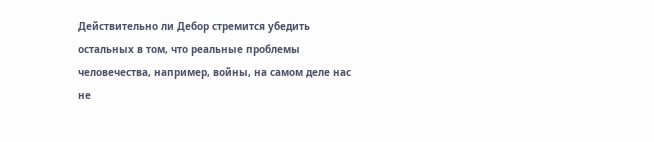Действительно ли Дебор стремится убедить остальных в том, что реальные проблемы человечества, например, войны, на самом деле нас не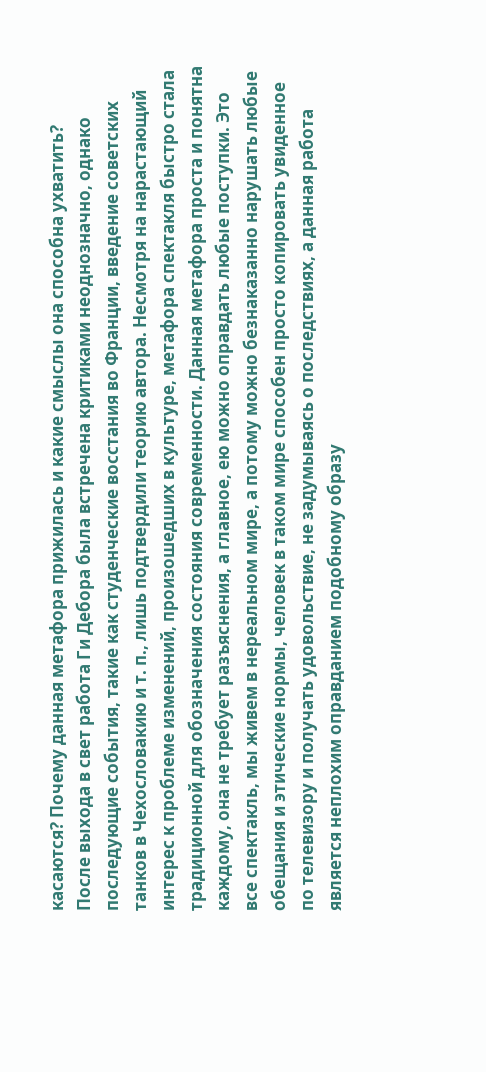касаются? Почему данная метафора прижилась и какие смыслы она способна ухватить?
После выхода в свет работа Ги Дебора была встречена критиками неоднозначно, однако последующие события, такие как студенческие восстания во Франции, введение советских танков в Чехословакию и т. п., лишь подтвердили теорию автора. Несмотря на нарастающий интерес к проблеме изменений, произошедших в культуре, метафора спектакля быстро стала традиционной для обозначения состояния современности. Данная метафора проста и понятна каждому, она не требует разъяснения, а главное, ею можно оправдать любые поступки. Это все спектакль, мы живем в нереальном мире, а потому можно безнаказанно нарушать любые обещания и этические нормы, человек в таком мире способен просто копировать увиденное по телевизору и получать удовольствие, не задумываясь о последствиях, а данная работа является неплохим оправданием подобному образу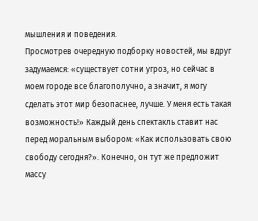мышления и поведения.
Просмотрев очередную подборку новостей, мы вдруг задумаемся: «существует сотни угроз, но сейчас в моем городе все благополучно, а значит, я могу сделать этот мир безопаснее, лучше. У меня есть такая возможность!» Каждый день спектакль ставит нас перед моральным выбором: «Как использовать свою свободу сегодня?». Конечно, он тут же предложит массу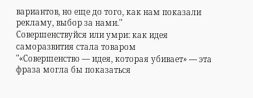вариантов, но еще до того, как нам показали рекламу, выбор за нами."
Совершенствуйся или умри: как идея саморазвития стала товаром
"«Совершенство — идея, которая убивает» — эта фраза могла бы показаться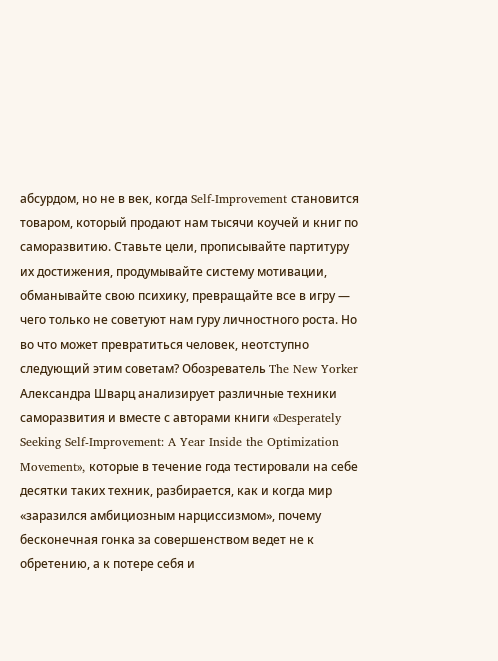абсурдом, но не в век, когда Self-Improvement становится товаром, который продают нам тысячи коучей и книг по саморазвитию. Ставьте цели, прописывайте партитуру их достижения, продумывайте систему мотивации, обманывайте свою психику, превращайте все в игру — чего только не советуют нам гуру личностного роста. Но во что может превратиться человек, неотступно следующий этим советам? Обозреватель The New Yorker Александра Шварц анализирует различные техники саморазвития и вместе с авторами книги «Desperately Seeking Self-Improvement: A Year Inside the Optimization Movement», которые в течение года тестировали на себе десятки таких техник, разбирается, как и когда мир «заразился амбициозным нарциссизмом», почему бесконечная гонка за совершенством ведет не к обретению, а к потере себя и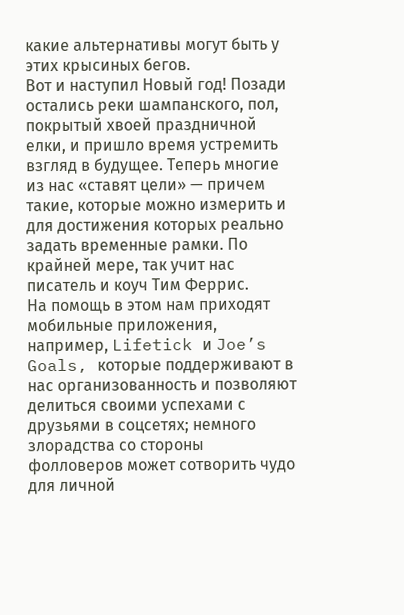какие альтернативы могут быть у этих крысиных бегов.
Вот и наступил Новый год! Позади остались реки шампанского, пол, покрытый хвоей праздничной елки, и пришло время устремить взгляд в будущее. Теперь многие из нас «ставят цели» — причем такие, которые можно измерить и для достижения которых реально задать временные рамки. По крайней мере, так учит нас писатель и коуч Тим Феррис.
На помощь в этом нам приходят мобильные приложения, например, Lifetick и Joe’s Goals, которые поддерживают в нас организованность и позволяют делиться своими успехами с друзьями в соцсетях; немного злорадства со стороны фолловеров может сотворить чудо для личной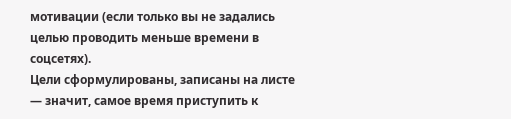мотивации (если только вы не задались целью проводить меньше времени в соцсетях).
Цели сформулированы, записаны на листе — значит, самое время приступить к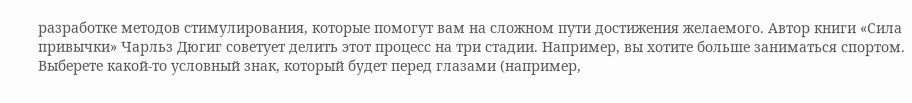разработке методов стимулирования, которые помогут вам на сложном пути достижения желаемого. Автор книги «Сила привычки» Чарльз Дюгиг советует делить этот процесс на три стадии. Например, вы хотите больше заниматься спортом. Выберете какой-то условный знак, который будет перед глазами (например,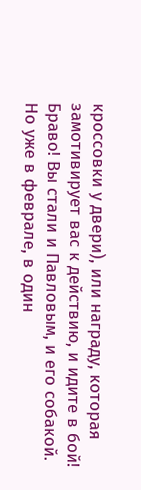кроссовки у двери), или награду, которая замотивирует вас к действию, и идите в бой! Браво! Вы стали и Павловым, и его собакой.
Но уже в феврале, в один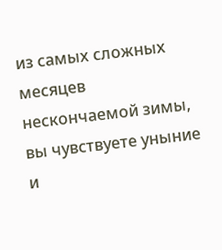из самых сложных месяцев нескончаемой зимы, вы чувствуете уныние и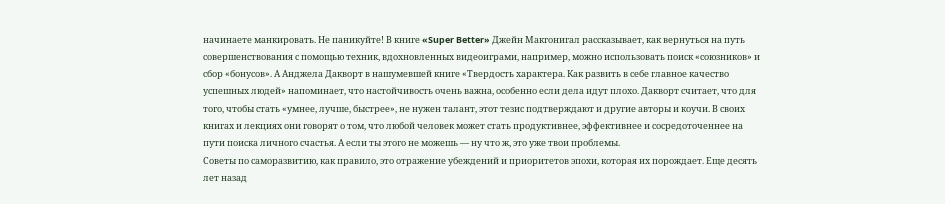начинаете манкировать. Не паникуйте! В книге «Super Better» Джейн Макгонигал рассказывает, как вернуться на путь совершенствования с помощью техник, вдохновленных видеоиграми, например, можно использовать поиск «союзников» и сбор «бонусов». А Анджела Дакворт в нашумевшей книге «Твердость характера. Как развить в себе главное качество успешных людей» напоминает, что настойчивость очень важна, особенно если дела идут плохо. Дакворт считает, что для того, чтобы стать «умнее, лучше, быстрее», не нужен талант, этот тезис подтверждают и другие авторы и коучи. В своих книгах и лекциях они говорят о том, что любой человек может стать продуктивнее, эффективнее и сосредоточеннее на пути поиска личного счастья. А если ты этого не можешь — ну что ж, это уже твои проблемы.
Советы по саморазвитию, как правило, это отражение убеждений и приоритетов эпохи, которая их порождает. Еще десять лет назад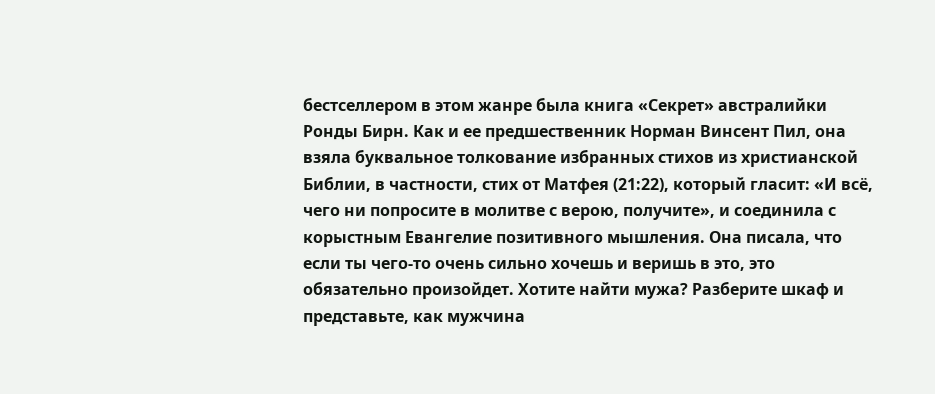бестселлером в этом жанре была книга «Секрет» австралийки Ронды Бирн. Как и ее предшественник Норман Винсент Пил, она взяла буквальное толкование избранных стихов из христианской Библии, в частности, стих от Матфея (21:22), который гласит: «И всё, чего ни попросите в молитве с верою, получите», и соединила с корыстным Евангелие позитивного мышления. Она писала, что если ты чего-то очень сильно хочешь и веришь в это, это обязательно произойдет. Хотите найти мужа? Разберите шкаф и представьте, как мужчина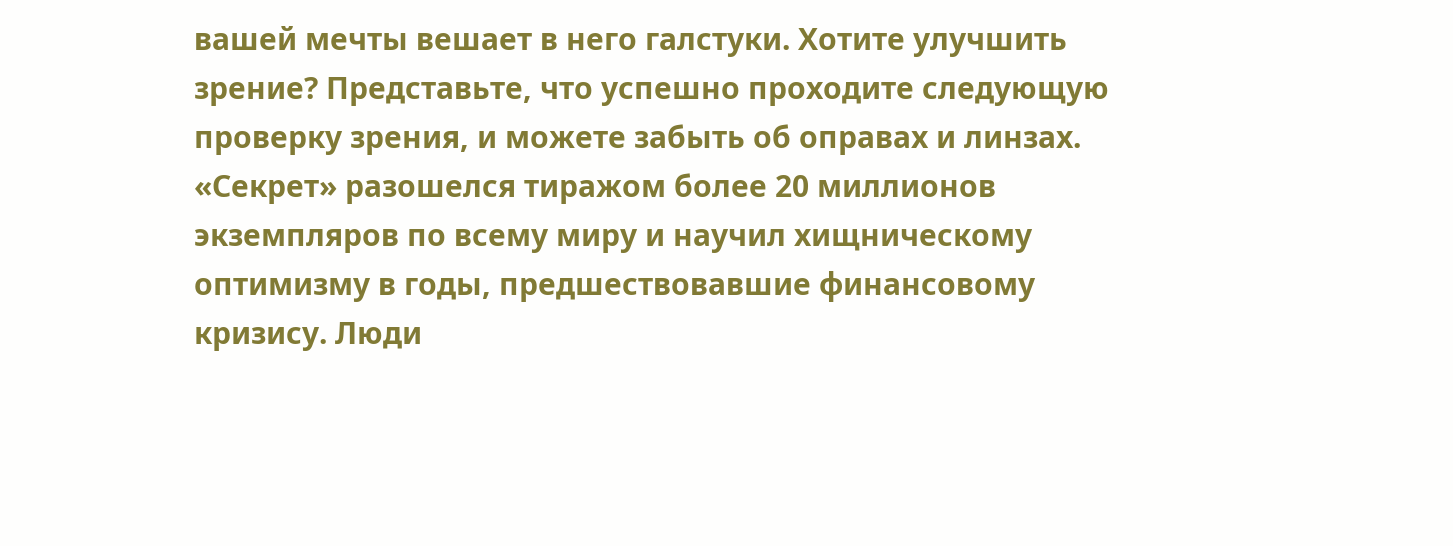вашей мечты вешает в него галстуки. Хотите улучшить зрение? Представьте, что успешно проходите следующую проверку зрения, и можете забыть об оправах и линзах. «Секрет» разошелся тиражом более 20 миллионов экземпляров по всему миру и научил хищническому оптимизму в годы, предшествовавшие финансовому кризису. Люди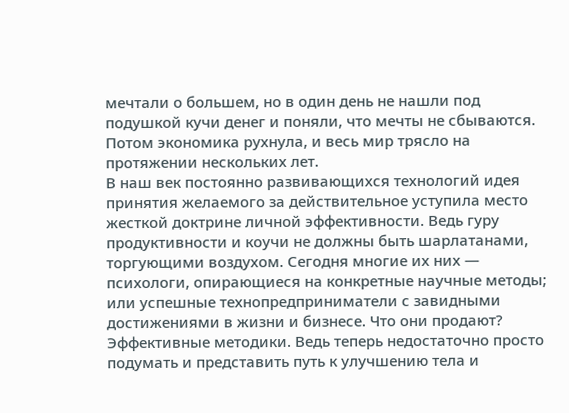мечтали о большем, но в один день не нашли под подушкой кучи денег и поняли, что мечты не сбываются. Потом экономика рухнула, и весь мир трясло на протяжении нескольких лет.
В наш век постоянно развивающихся технологий идея принятия желаемого за действительное уступила место жесткой доктрине личной эффективности. Ведь гуру продуктивности и коучи не должны быть шарлатанами, торгующими воздухом. Сегодня многие их них — психологи, опирающиеся на конкретные научные методы; или успешные технопредприниматели с завидными достижениями в жизни и бизнесе. Что они продают? Эффективные методики. Ведь теперь недостаточно просто подумать и представить путь к улучшению тела и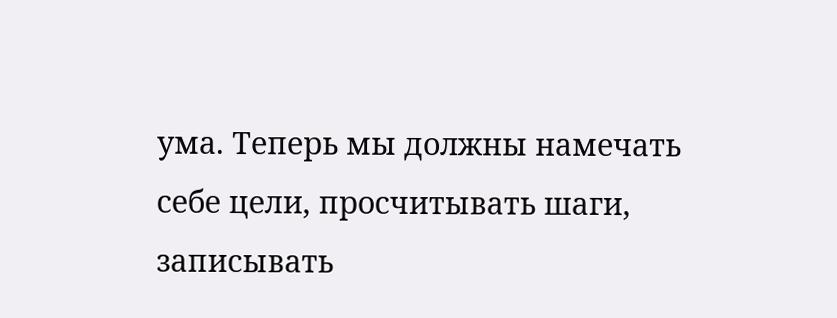ума. Теперь мы должны намечать себе цели, просчитывать шаги, записывать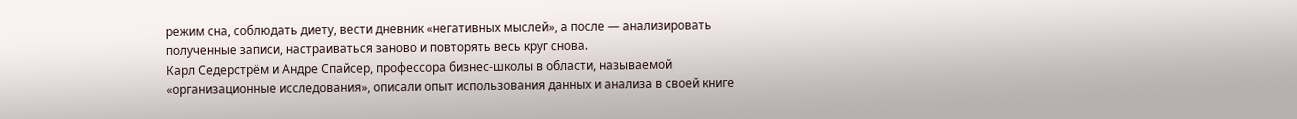режим сна, соблюдать диету, вести дневник «негативных мыслей», а после — анализировать полученные записи, настраиваться заново и повторять весь круг снова.
Карл Седерстрём и Андре Спайсер, профессора бизнес-школы в области, называемой «организационные исследования», описали опыт использования данных и анализа в своей книге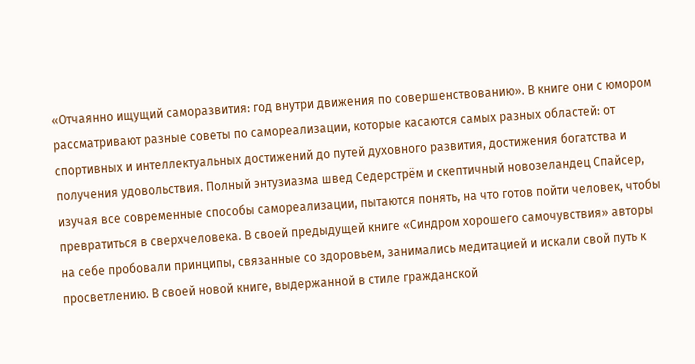«Отчаянно ищущий саморазвития: год внутри движения по совершенствованию». В книге они с юмором рассматривают разные советы по самореализации, которые касаются самых разных областей: от спортивных и интеллектуальных достижений до путей духовного развития, достижения богатства и получения удовольствия. Полный энтузиазма швед Седерстрём и скептичный новозеландец Спайсер, изучая все современные способы самореализации, пытаются понять, на что готов пойти человек, чтобы превратиться в сверхчеловека. В своей предыдущей книге «Синдром хорошего самочувствия» авторы на себе пробовали принципы, связанные со здоровьем, занимались медитацией и искали свой путь к просветлению. В своей новой книге, выдержанной в стиле гражданской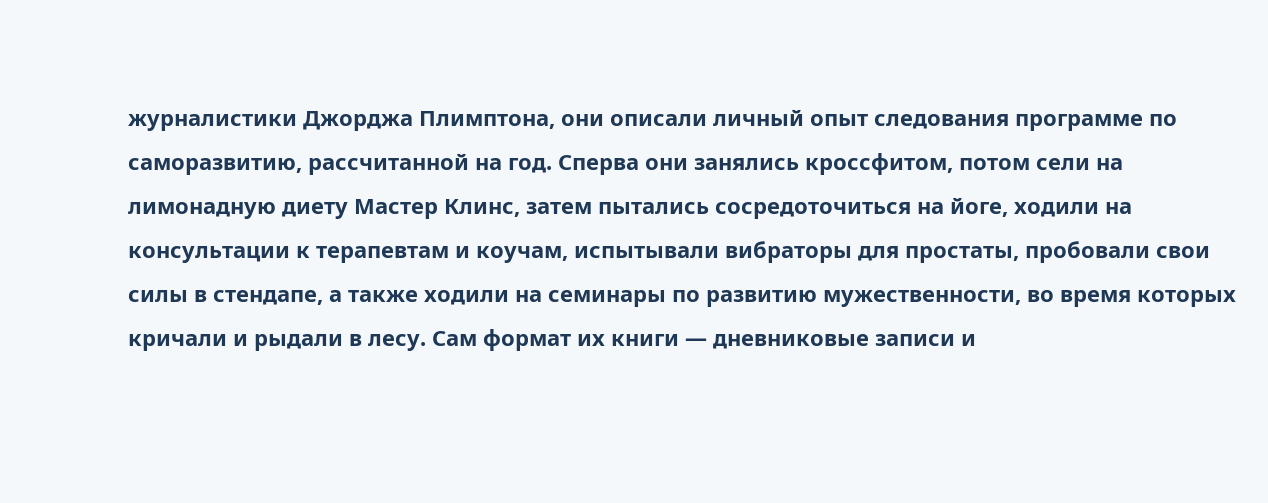журналистики Джорджа Плимптона, они описали личный опыт следования программе по саморазвитию, рассчитанной на год. Сперва они занялись кроссфитом, потом сели на лимонадную диету Мастер Клинс, затем пытались сосредоточиться на йоге, ходили на консультации к терапевтам и коучам, испытывали вибраторы для простаты, пробовали свои силы в стендапе, а также ходили на семинары по развитию мужественности, во время которых кричали и рыдали в лесу. Сам формат их книги — дневниковые записи и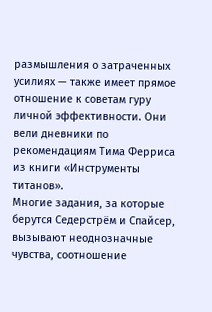размышления о затраченных усилиях — также имеет прямое отношение к советам гуру личной эффективности. Они вели дневники по рекомендациям Тима Ферриса из книги «Инструменты титанов».
Многие задания, за которые берутся Седерстрём и Спайсер, вызывают неоднозначные чувства, соотношение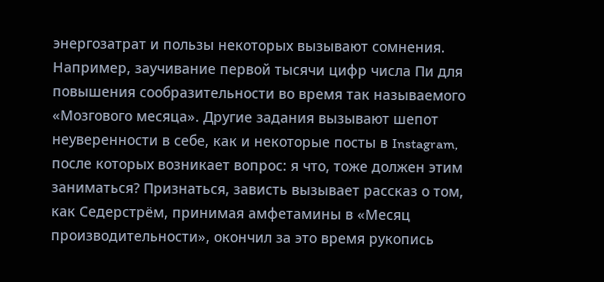энергозатрат и пользы некоторых вызывают сомнения. Например, заучивание первой тысячи цифр числа Пи для повышения сообразительности во время так называемого «Мозгового месяца». Другие задания вызывают шепот неуверенности в себе, как и некоторые посты в Instagram, после которых возникает вопрос: я что, тоже должен этим заниматься? Признаться, зависть вызывает рассказ о том, как Седерстрём, принимая амфетамины в «Месяц производительности», окончил за это время рукопись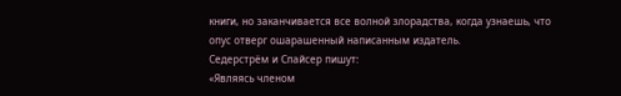книги, но заканчивается все волной злорадства, когда узнаешь, что опус отверг ошарашенный написанным издатель.
Седерстрём и Спайсер пишут:
«Являясь членом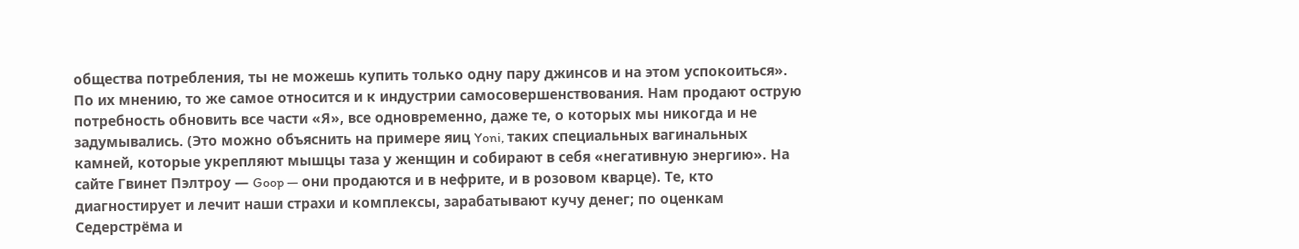общества потребления, ты не можешь купить только одну пару джинсов и на этом успокоиться».
По их мнению, то же самое относится и к индустрии самосовершенствования. Нам продают острую потребность обновить все части «Я», все одновременно, даже те, о которых мы никогда и не задумывались. (Это можно объяснить на примере яиц Yoni, таких специальных вагинальных камней, которые укрепляют мышцы таза у женщин и собирают в себя «негативную энергию». На сайте Гвинет Пэлтроу — Goop — они продаются и в нефрите, и в розовом кварце). Те, кто диагностирует и лечит наши страхи и комплексы, зарабатывают кучу денег; по оценкам Седерстрёма и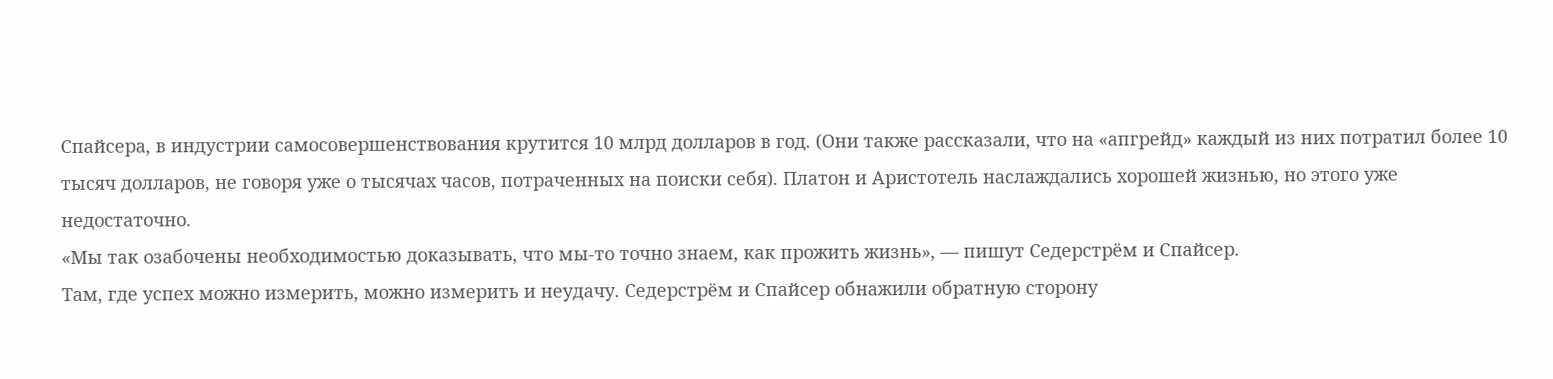Спайсера, в индустрии самосовершенствования крутится 10 млрд долларов в год. (Они также рассказали, что на «апгрейд» каждый из них потратил более 10 тысяч долларов, не говоря уже о тысячах часов, потраченных на поиски себя). Платон и Аристотель наслаждались хорошей жизнью, но этого уже недостаточно.
«Мы так озабочены необходимостью доказывать, что мы-то точно знаем, как прожить жизнь», — пишут Седерстрём и Спайсер.
Там, где успех можно измерить, можно измерить и неудачу. Седерстрём и Спайсер обнажили обратную сторону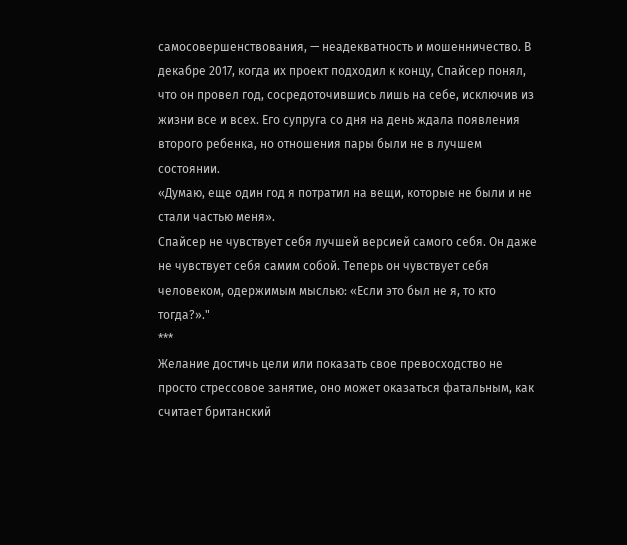самосовершенствования, — неадекватность и мошенничество. В декабре 2017, когда их проект подходил к концу, Спайсер понял, что он провел год, сосредоточившись лишь на себе, исключив из жизни все и всех. Его супруга со дня на день ждала появления второго ребенка, но отношения пары были не в лучшем состоянии.
«Думаю, еще один год я потратил на вещи, которые не были и не стали частью меня».
Спайсер не чувствует себя лучшей версией самого себя. Он даже не чувствует себя самим собой. Теперь он чувствует себя человеком, одержимым мыслью: «Если это был не я, то кто тогда?»."
***
Желание достичь цели или показать свое превосходство не просто стрессовое занятие, оно может оказаться фатальным, как считает британский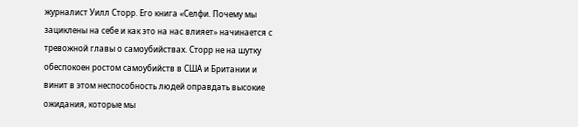журналист Уилл Сторр. Его книга «Селфи. Почему мы зациклены на себе и как это на нас влияет» начинается с тревожной главы о самоубийствах. Сторр не на шутку обеспокоен ростом самоубийств в США и Британии и винит в этом неспособность людей оправдать высокие ожидания, которые мы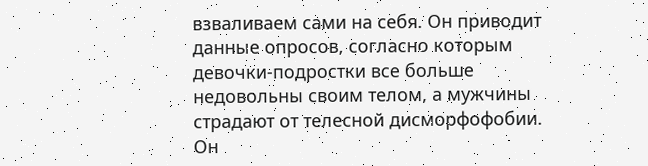взваливаем сами на себя. Он приводит данные опросов, согласно которым девочки-подростки все больше недовольны своим телом, а мужчины страдают от телесной дисморфофобии.
Он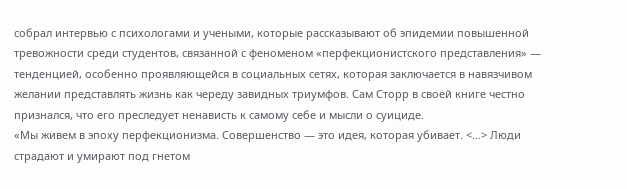собрал интервью с психологами и учеными, которые рассказывают об эпидемии повышенной тревожности среди студентов, связанной с феноменом «перфекционистского представления» — тенденцией, особенно проявляющейся в социальных сетях, которая заключается в навязчивом желании представлять жизнь как череду завидных триумфов. Сам Сторр в своей книге честно признался, что его преследует ненависть к самому себе и мысли о суициде.
«Мы живем в эпоху перфекционизма. Совершенство — это идея, которая убивает. <…> Люди страдают и умирают под гнетом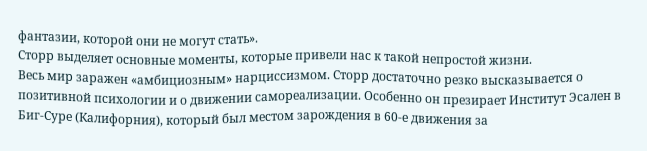фантазии, которой они не могут стать».
Сторр выделяет основные моменты, которые привели нас к такой непростой жизни.
Весь мир заражен «амбициозным» нарциссизмом. Сторр достаточно резко высказывается о позитивной психологии и о движении самореализации. Особенно он презирает Институт Эсален в Биг-Суре (Калифорния), который был местом зарождения в 60-е движения за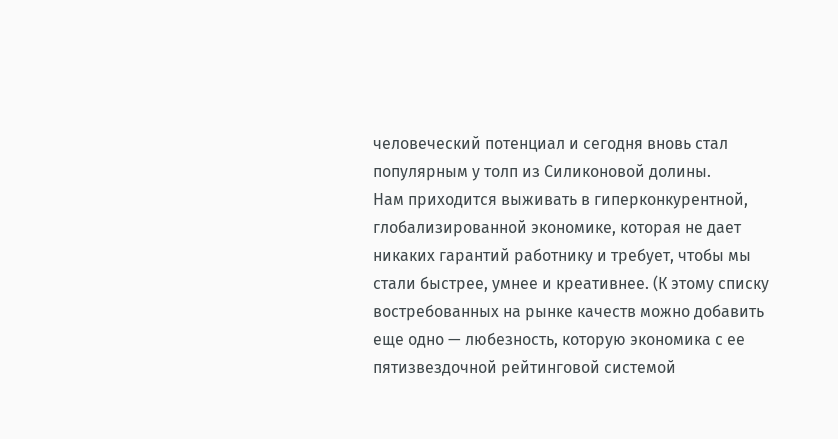человеческий потенциал и сегодня вновь стал популярным у толп из Силиконовой долины.
Нам приходится выживать в гиперконкурентной, глобализированной экономике, которая не дает никаких гарантий работнику и требует, чтобы мы стали быстрее, умнее и креативнее. (К этому списку востребованных на рынке качеств можно добавить еще одно — любезность, которую экономика с ее пятизвездочной рейтинговой системой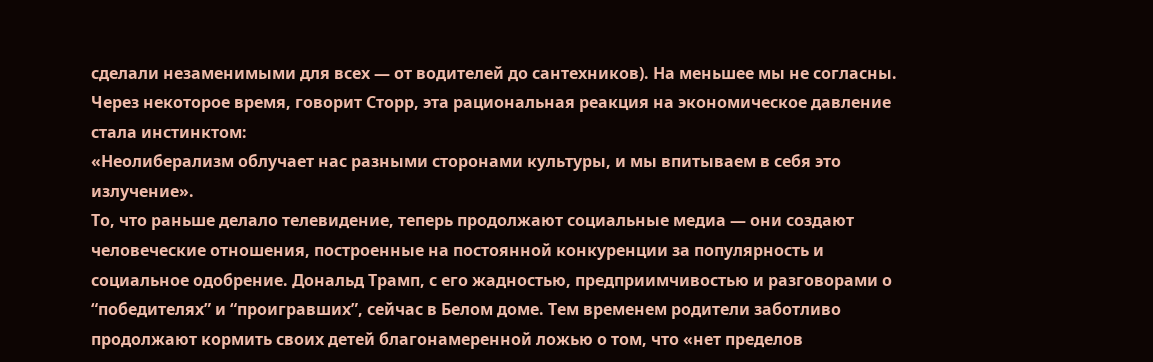сделали незаменимыми для всех — от водителей до сантехников). На меньшее мы не согласны.
Через некоторое время, говорит Сторр, эта рациональная реакция на экономическое давление стала инстинктом:
«Неолиберализм облучает нас разными сторонами культуры, и мы впитываем в себя это излучение».
То, что раньше делало телевидение, теперь продолжают социальные медиа — они создают человеческие отношения, построенные на постоянной конкуренции за популярность и социальное одобрение. Дональд Трамп, с его жадностью, предприимчивостью и разговорами о “победителях” и “проигравших”, сейчас в Белом доме. Тем временем родители заботливо продолжают кормить своих детей благонамеренной ложью о том, что «нет пределов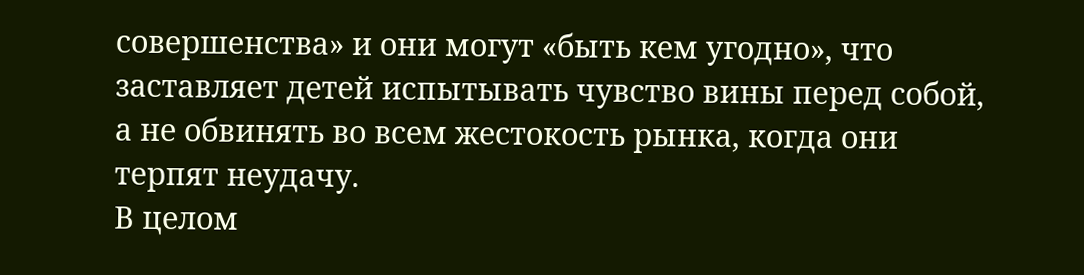совершенства» и они могут «быть кем угодно», что заставляет детей испытывать чувство вины перед собой, а не обвинять во всем жестокость рынка, когда они терпят неудачу.
В целом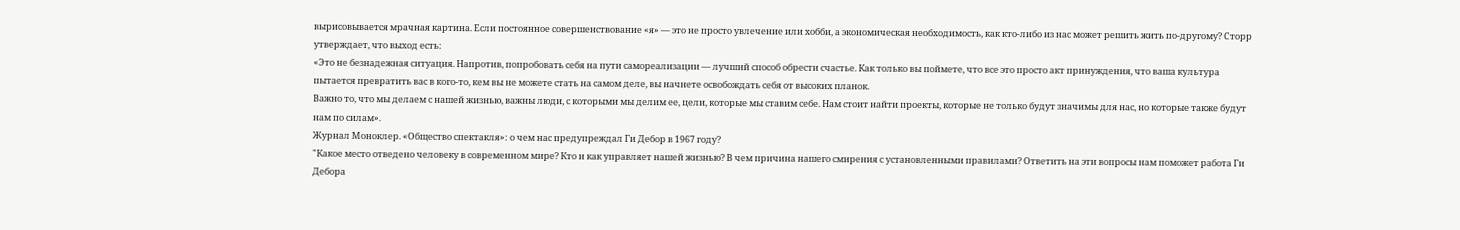вырисовывается мрачная картина. Если постоянное совершенствование «я» — это не просто увлечение или хобби, а экономическая необходимость, как кто-либо из нас может решить жить по-другому? Сторр утверждает, что выход есть:
«Это не безнадежная ситуация. Напротив, попробовать себя на пути самореализации — лучший способ обрести счастье. Как только вы поймете, что все это просто акт принуждения, что ваша культура пытается превратить вас в кого-то, кем вы не можете стать на самом деле, вы начнете освобождать себя от высоких планок.
Важно то, что мы делаем с нашей жизнью, важны люди, с которыми мы делим ее, цели, которые мы ставим себе. Нам стоит найти проекты, которые не только будут значимы для нас, но которые также будут нам по силам».
Журнал Моноклер. «Общество спектакля»: о чем нас предупреждал Ги Дебор в 1967 году?
"Какое место отведено человеку в современном мире? Кто и как управляет нашей жизнью? В чем причина нашего смирения с установленными правилами? Ответить на эти вопросы нам поможет работа Ги Дебора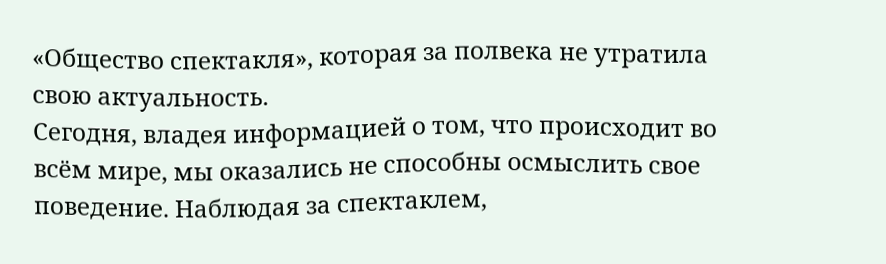«Общество спектакля», которая за полвека не утратила свою актуальность.
Сегодня, владея информацией о том, что происходит во всём мире, мы оказались не способны осмыслить свое поведение. Наблюдая за спектаклем,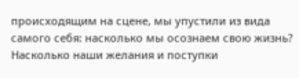происходящим на сцене, мы упустили из вида самого себя: насколько мы осознаем свою жизнь? Насколько наши желания и поступки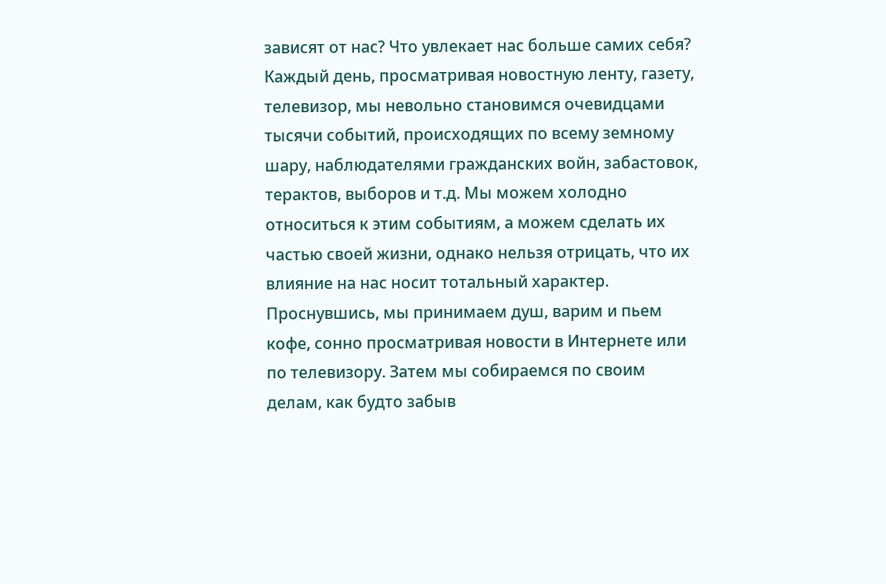зависят от нас? Что увлекает нас больше самих себя?
Каждый день, просматривая новостную ленту, газету, телевизор, мы невольно становимся очевидцами тысячи событий, происходящих по всему земному шару, наблюдателями гражданских войн, забастовок, терактов, выборов и т.д. Мы можем холодно относиться к этим событиям, а можем сделать их частью своей жизни, однако нельзя отрицать, что их влияние на нас носит тотальный характер.
Проснувшись, мы принимаем душ, варим и пьем кофе, сонно просматривая новости в Интернете или по телевизору. Затем мы собираемся по своим делам, как будто забыв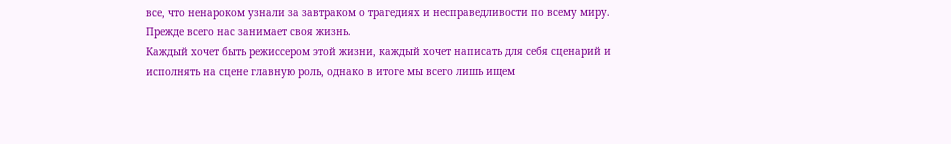все, что ненароком узнали за завтраком о трагедиях и несправедливости по всему миру. Прежде всего нас занимает своя жизнь.
Каждый хочет быть режиссером этой жизни, каждый хочет написать для себя сценарий и исполнять на сцене главную роль, однако в итоге мы всего лишь ищем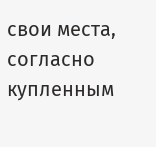свои места, согласно купленным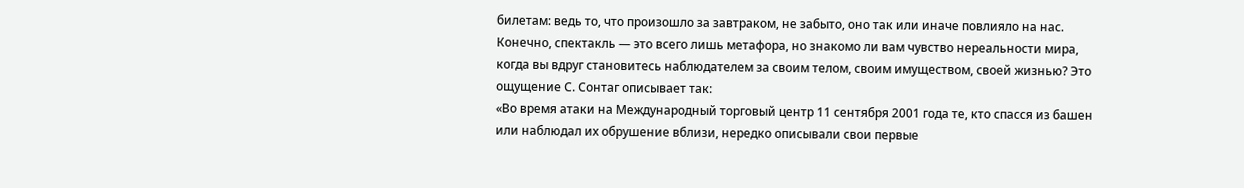билетам: ведь то, что произошло за завтраком, не забыто, оно так или иначе повлияло на нас.
Конечно, спектакль — это всего лишь метафора, но знакомо ли вам чувство нереальности мира, когда вы вдруг становитесь наблюдателем за своим телом, своим имуществом, своей жизнью? Это ощущение С. Сонтаг описывает так:
«Во время атаки на Международный торговый центр 11 сентября 2001 года те, кто спасся из башен или наблюдал их обрушение вблизи, нередко описывали свои первые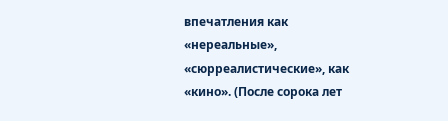впечатления как «нереальные», «сюрреалистические», как «кино». (После сорока лет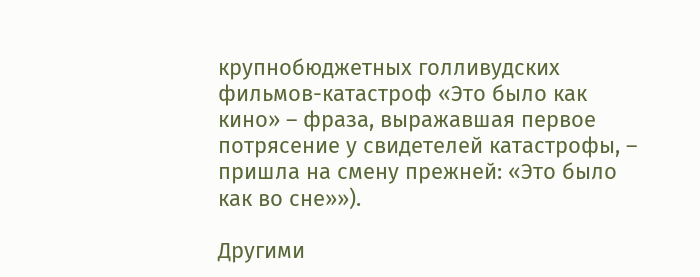крупнобюджетных голливудских фильмов-катастроф «Это было как кино» – фраза, выражавшая первое потрясение у свидетелей катастрофы, – пришла на смену прежней: «Это было как во сне»»).

Другими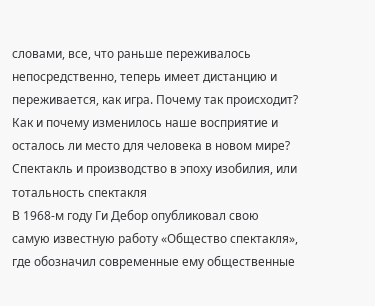словами, все, что раньше переживалось непосредственно, теперь имеет дистанцию и переживается, как игра. Почему так происходит? Как и почему изменилось наше восприятие и осталось ли место для человека в новом мире?
Спектакль и производство в эпоху изобилия, или тотальность спектакля
В 1968-м году Ги Дебор опубликовал свою самую известную работу «Общество спектакля», где обозначил современные ему общественные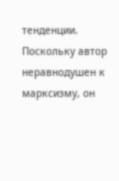тенденции. Поскольку автор неравнодушен к марксизму, он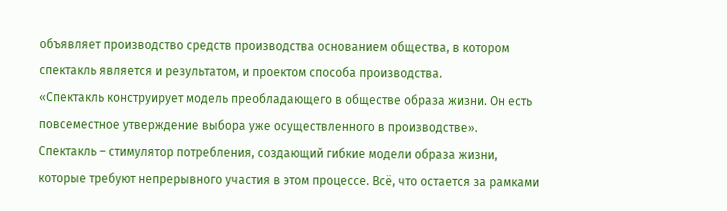объявляет производство средств производства основанием общества, в котором спектакль является и результатом, и проектом способа производства.
«Спектакль конструирует модель преобладающего в обществе образа жизни. Он есть повсеместное утверждение выбора уже осуществленного в производстве».
Спектакль – стимулятор потребления, создающий гибкие модели образа жизни, которые требуют непрерывного участия в этом процессе. Всё, что остается за рамками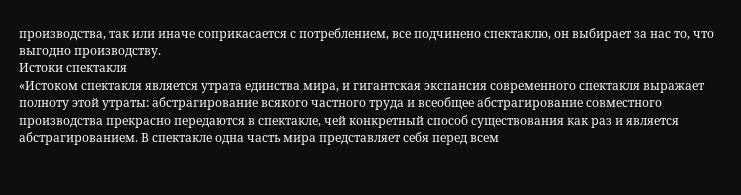производства, так или иначе соприкасается с потреблением, все подчинено спектаклю, он выбирает за нас то, что выгодно производству.
Истоки спектакля
«Истоком спектакля является утрата единства мира, и гигантская экспансия современного спектакля выражает полноту этой утраты: абстрагирование всякого частного труда и всеобщее абстрагирование совместного производства прекрасно передаются в спектакле, чей конкретный способ существования как раз и является абстрагированием. В спектакле одна часть мира представляет себя перед всем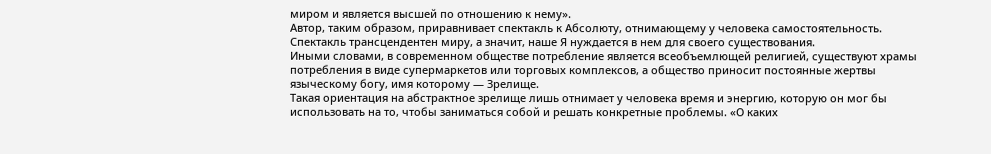миром и является высшей по отношению к нему».
Автор, таким образом, приравнивает спектакль к Абсолюту, отнимающему у человека самостоятельность. Спектакль трансцендентен миру, а значит, наше Я нуждается в нем для своего существования.
Иными словами, в современном обществе потребление является всеобъемлющей религией, существуют храмы потребления в виде супермаркетов или торговых комплексов, а общество приносит постоянные жертвы языческому богу, имя которому — Зрелище.
Такая ориентация на абстрактное зрелище лишь отнимает у человека время и энергию, которую он мог бы использовать на то, чтобы заниматься собой и решать конкретные проблемы. «О каких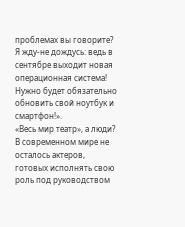проблемах вы говорите? Я жду-не дождусь: ведь в сентябре выходит новая операционная система! Нужно будет обязательно обновить свой ноутбук и смартфон!».
«Весь мир театр», а люди?
В современном мире не осталось актеров, готовых исполнять свою роль под руководством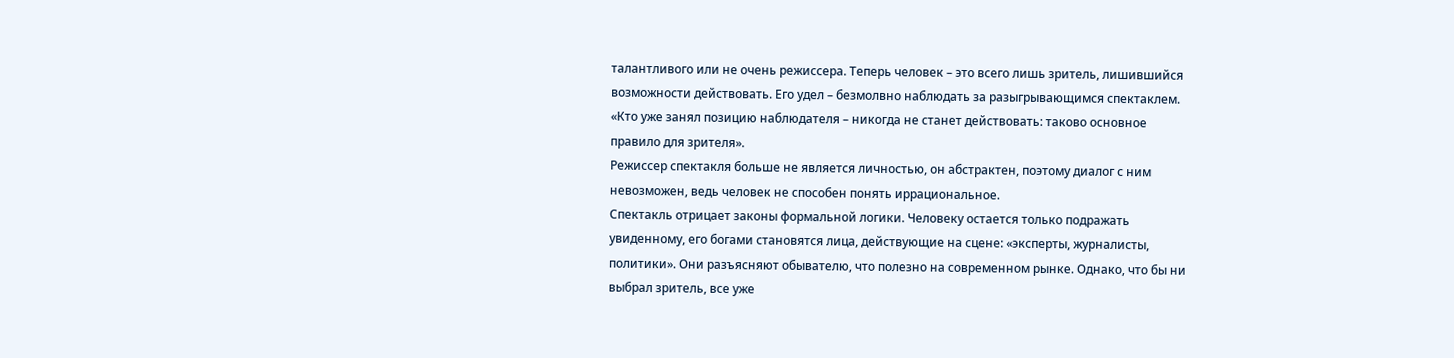талантливого или не очень режиссера. Теперь человек – это всего лишь зритель, лишившийся возможности действовать. Его удел – безмолвно наблюдать за разыгрывающимся спектаклем.
«Кто уже занял позицию наблюдателя – никогда не станет действовать: таково основное правило для зрителя».
Режиссер спектакля больше не является личностью, он абстрактен, поэтому диалог с ним невозможен, ведь человек не способен понять иррациональное.
Спектакль отрицает законы формальной логики. Человеку остается только подражать увиденному, его богами становятся лица, действующие на сцене: «эксперты, журналисты, политики». Они разъясняют обывателю, что полезно на современном рынке. Однако, что бы ни выбрал зритель, все уже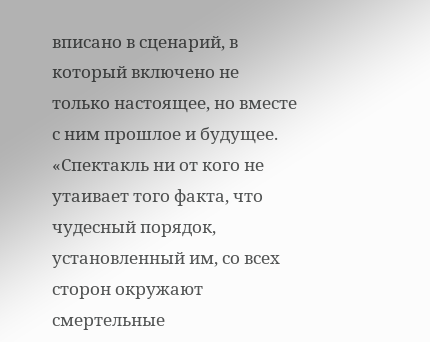вписано в сценарий, в который включено не только настоящее, но вместе с ним прошлое и будущее.
«Спектакль ни от кого не утаивает того факта, что чудесный порядок, установленный им, со всех сторон окружают смертельные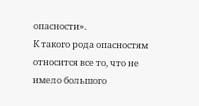опасности».
К такого рода опасностям относится все то, что не имело большого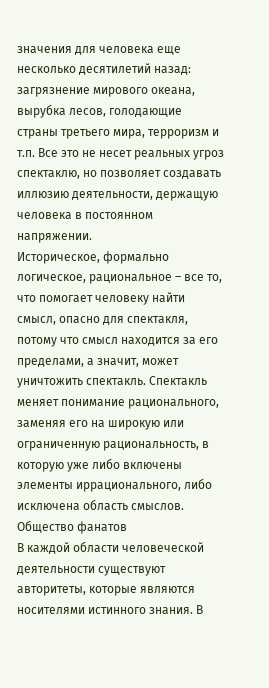значения для человека еще несколько десятилетий назад: загрязнение мирового океана, вырубка лесов, голодающие страны третьего мира, терроризм и т.п. Все это не несет реальных угроз спектаклю, но позволяет создавать иллюзию деятельности, держащую человека в постоянном напряжении.
Историческое, формально логическое, рациональное – все то, что помогает человеку найти смысл, опасно для спектакля, потому что смысл находится за его пределами, а значит, может уничтожить спектакль. Спектакль меняет понимание рационального, заменяя его на широкую или ограниченную рациональность, в которую уже либо включены элементы иррационального, либо исключена область смыслов.
Общество фанатов
В каждой области человеческой деятельности существуют авторитеты, которые являются носителями истинного знания. В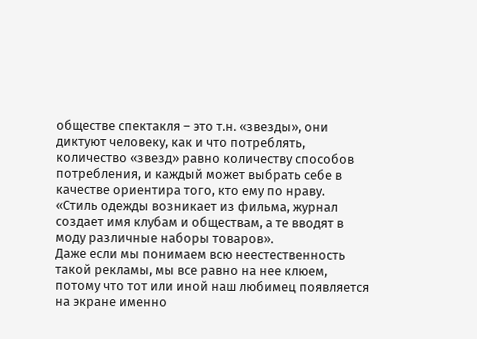обществе спектакля – это т.н. «звезды», они диктуют человеку, как и что потреблять, количество «звезд» равно количеству способов потребления, и каждый может выбрать себе в качестве ориентира того, кто ему по нраву.
«Стиль одежды возникает из фильма, журнал создает имя клубам и обществам, а те вводят в моду различные наборы товаров».
Даже если мы понимаем всю неестественность такой рекламы, мы все равно на нее клюем, потому что тот или иной наш любимец появляется на экране именно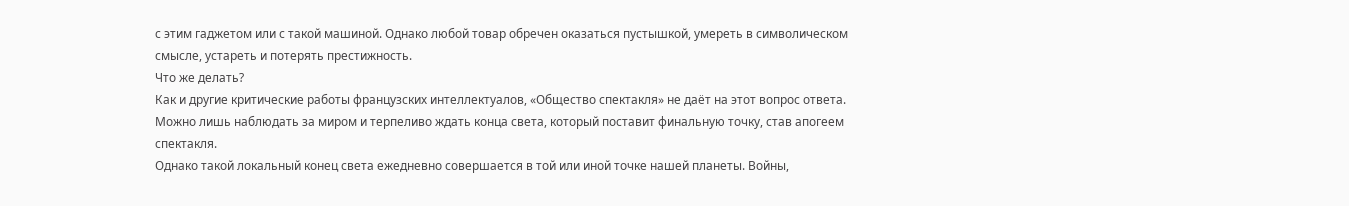с этим гаджетом или с такой машиной. Однако любой товар обречен оказаться пустышкой, умереть в символическом смысле, устареть и потерять престижность.
Что же делать?
Как и другие критические работы французских интеллектуалов, «Общество спектакля» не даёт на этот вопрос ответа. Можно лишь наблюдать за миром и терпеливо ждать конца света, который поставит финальную точку, став апогеем спектакля.
Однако такой локальный конец света ежедневно совершается в той или иной точке нашей планеты. Войны,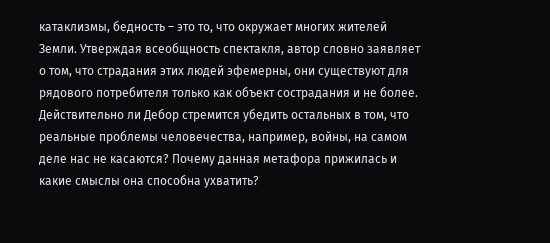катаклизмы, бедность – это то, что окружает многих жителей Земли. Утверждая всеобщность спектакля, автор словно заявляет о том, что страдания этих людей эфемерны, они существуют для рядового потребителя только как объект сострадания и не более.
Действительно ли Дебор стремится убедить остальных в том, что реальные проблемы человечества, например, войны, на самом деле нас не касаются? Почему данная метафора прижилась и какие смыслы она способна ухватить?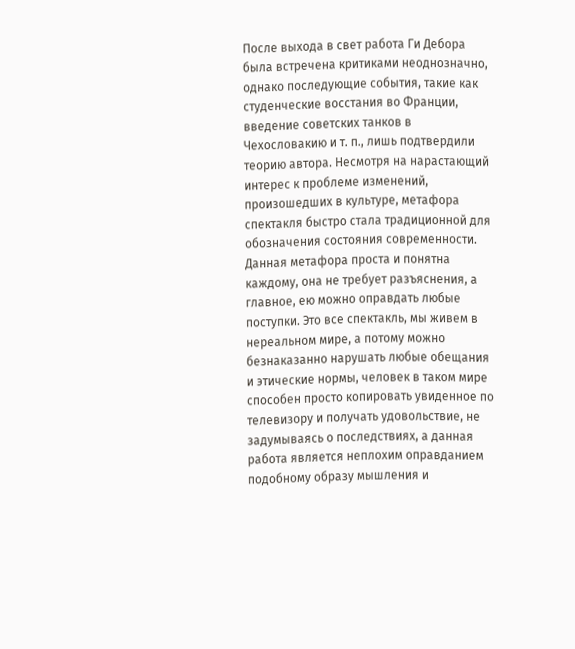После выхода в свет работа Ги Дебора была встречена критиками неоднозначно, однако последующие события, такие как студенческие восстания во Франции, введение советских танков в Чехословакию и т. п., лишь подтвердили теорию автора. Несмотря на нарастающий интерес к проблеме изменений, произошедших в культуре, метафора спектакля быстро стала традиционной для обозначения состояния современности. Данная метафора проста и понятна каждому, она не требует разъяснения, а главное, ею можно оправдать любые поступки. Это все спектакль, мы живем в нереальном мире, а потому можно безнаказанно нарушать любые обещания и этические нормы, человек в таком мире способен просто копировать увиденное по телевизору и получать удовольствие, не задумываясь о последствиях, а данная работа является неплохим оправданием подобному образу мышления и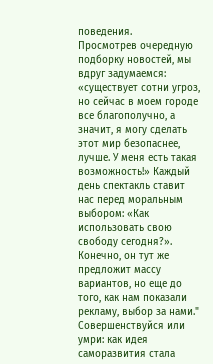поведения.
Просмотрев очередную подборку новостей, мы вдруг задумаемся: «существует сотни угроз, но сейчас в моем городе все благополучно, а значит, я могу сделать этот мир безопаснее, лучше. У меня есть такая возможность!» Каждый день спектакль ставит нас перед моральным выбором: «Как использовать свою свободу сегодня?». Конечно, он тут же предложит массу вариантов, но еще до того, как нам показали рекламу, выбор за нами."
Совершенствуйся или умри: как идея саморазвития стала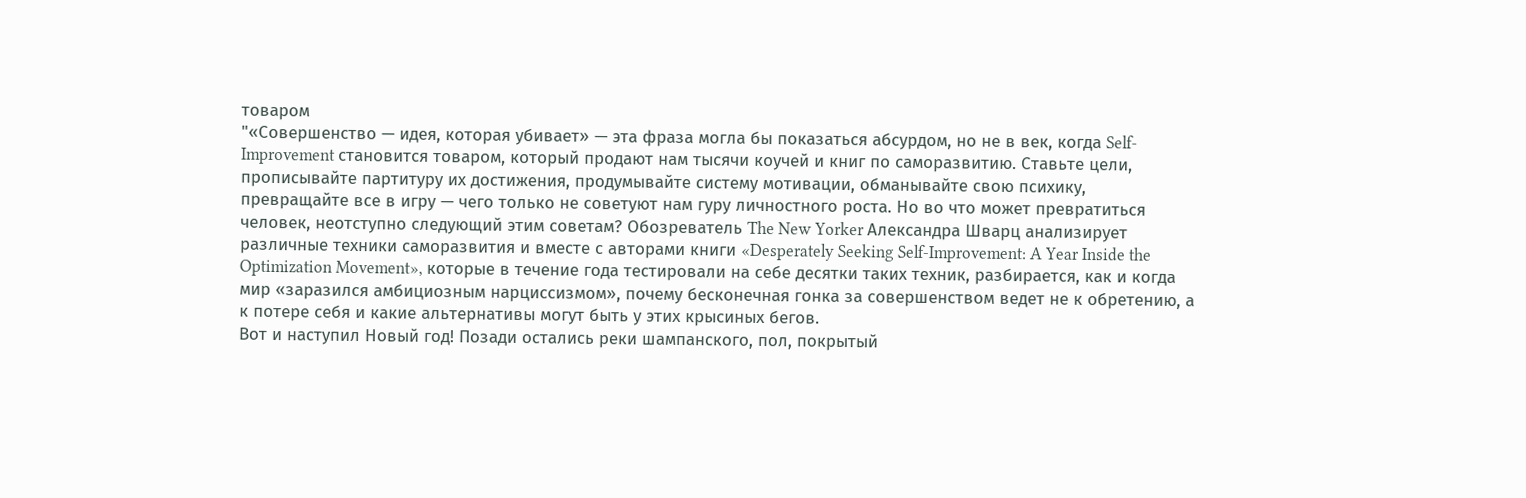товаром
"«Совершенство — идея, которая убивает» — эта фраза могла бы показаться абсурдом, но не в век, когда Self-Improvement становится товаром, который продают нам тысячи коучей и книг по саморазвитию. Ставьте цели, прописывайте партитуру их достижения, продумывайте систему мотивации, обманывайте свою психику, превращайте все в игру — чего только не советуют нам гуру личностного роста. Но во что может превратиться человек, неотступно следующий этим советам? Обозреватель The New Yorker Александра Шварц анализирует различные техники саморазвития и вместе с авторами книги «Desperately Seeking Self-Improvement: A Year Inside the Optimization Movement», которые в течение года тестировали на себе десятки таких техник, разбирается, как и когда мир «заразился амбициозным нарциссизмом», почему бесконечная гонка за совершенством ведет не к обретению, а к потере себя и какие альтернативы могут быть у этих крысиных бегов.
Вот и наступил Новый год! Позади остались реки шампанского, пол, покрытый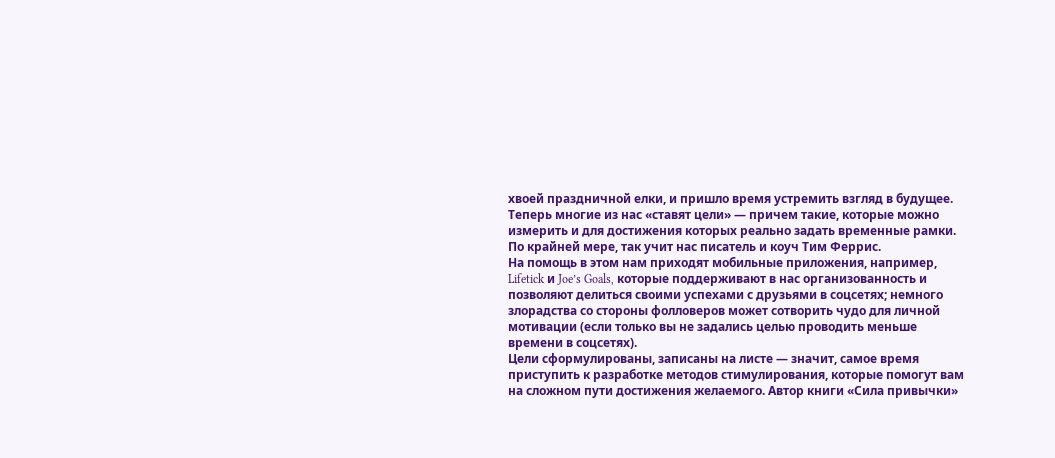хвоей праздничной елки, и пришло время устремить взгляд в будущее. Теперь многие из нас «ставят цели» — причем такие, которые можно измерить и для достижения которых реально задать временные рамки. По крайней мере, так учит нас писатель и коуч Тим Феррис.
На помощь в этом нам приходят мобильные приложения, например, Lifetick и Joe’s Goals, которые поддерживают в нас организованность и позволяют делиться своими успехами с друзьями в соцсетях; немного злорадства со стороны фолловеров может сотворить чудо для личной мотивации (если только вы не задались целью проводить меньше времени в соцсетях).
Цели сформулированы, записаны на листе — значит, самое время приступить к разработке методов стимулирования, которые помогут вам на сложном пути достижения желаемого. Автор книги «Сила привычки»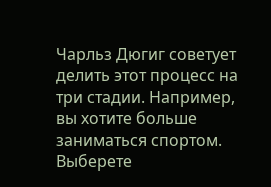Чарльз Дюгиг советует делить этот процесс на три стадии. Например, вы хотите больше заниматься спортом. Выберете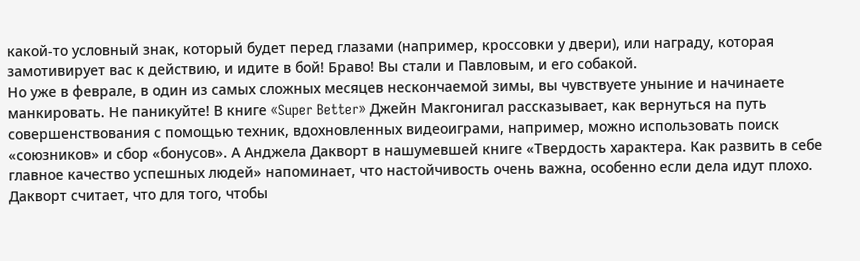какой-то условный знак, который будет перед глазами (например, кроссовки у двери), или награду, которая замотивирует вас к действию, и идите в бой! Браво! Вы стали и Павловым, и его собакой.
Но уже в феврале, в один из самых сложных месяцев нескончаемой зимы, вы чувствуете уныние и начинаете манкировать. Не паникуйте! В книге «Super Better» Джейн Макгонигал рассказывает, как вернуться на путь совершенствования с помощью техник, вдохновленных видеоиграми, например, можно использовать поиск «союзников» и сбор «бонусов». А Анджела Дакворт в нашумевшей книге «Твердость характера. Как развить в себе главное качество успешных людей» напоминает, что настойчивость очень важна, особенно если дела идут плохо. Дакворт считает, что для того, чтобы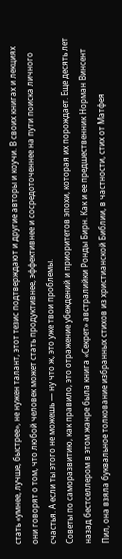стать «умнее, лучше, быстрее», не нужен талант, этот тезис подтверждают и другие авторы и коучи. В своих книгах и лекциях они говорят о том, что любой человек может стать продуктивнее, эффективнее и сосредоточеннее на пути поиска личного счастья. А если ты этого не можешь — ну что ж, это уже твои проблемы.
Советы по саморазвитию, как правило, это отражение убеждений и приоритетов эпохи, которая их порождает. Еще десять лет назад бестселлером в этом жанре была книга «Секрет» австралийки Ронды Бирн. Как и ее предшественник Норман Винсент Пил, она взяла буквальное толкование избранных стихов из христианской Библии, в частности, стих от Матфея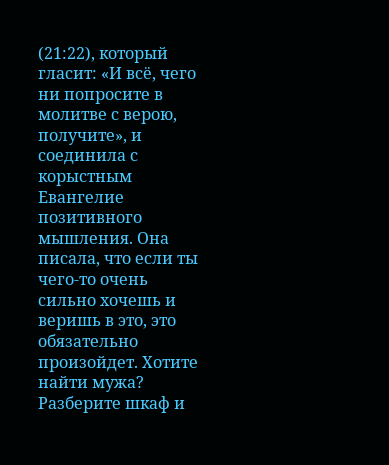(21:22), который гласит: «И всё, чего ни попросите в молитве с верою, получите», и соединила с корыстным Евангелие позитивного мышления. Она писала, что если ты чего-то очень сильно хочешь и веришь в это, это обязательно произойдет. Хотите найти мужа? Разберите шкаф и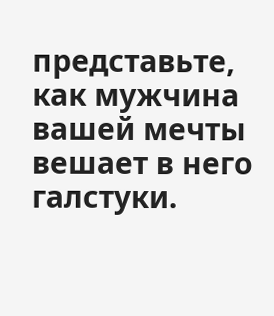представьте, как мужчина вашей мечты вешает в него галстуки.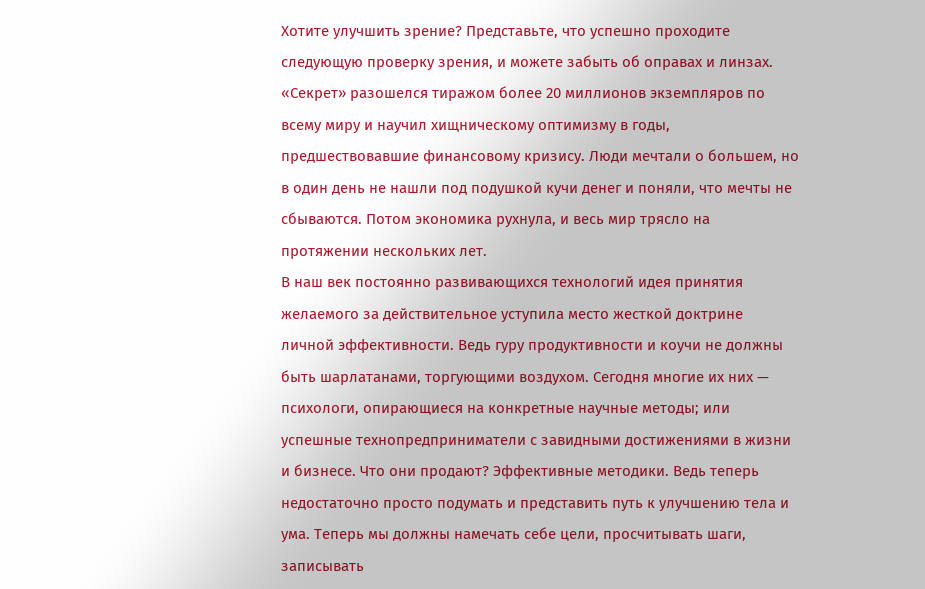Хотите улучшить зрение? Представьте, что успешно проходите следующую проверку зрения, и можете забыть об оправах и линзах. «Секрет» разошелся тиражом более 20 миллионов экземпляров по всему миру и научил хищническому оптимизму в годы, предшествовавшие финансовому кризису. Люди мечтали о большем, но в один день не нашли под подушкой кучи денег и поняли, что мечты не сбываются. Потом экономика рухнула, и весь мир трясло на протяжении нескольких лет.
В наш век постоянно развивающихся технологий идея принятия желаемого за действительное уступила место жесткой доктрине личной эффективности. Ведь гуру продуктивности и коучи не должны быть шарлатанами, торгующими воздухом. Сегодня многие их них — психологи, опирающиеся на конкретные научные методы; или успешные технопредприниматели с завидными достижениями в жизни и бизнесе. Что они продают? Эффективные методики. Ведь теперь недостаточно просто подумать и представить путь к улучшению тела и ума. Теперь мы должны намечать себе цели, просчитывать шаги, записывать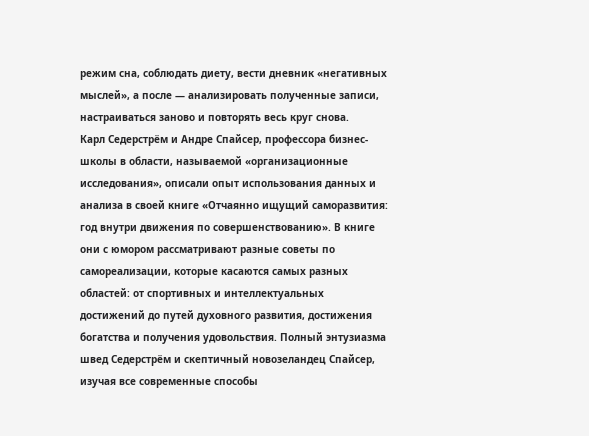режим сна, соблюдать диету, вести дневник «негативных мыслей», а после — анализировать полученные записи, настраиваться заново и повторять весь круг снова.
Карл Седерстрём и Андре Спайсер, профессора бизнес-школы в области, называемой «организационные исследования», описали опыт использования данных и анализа в своей книге «Отчаянно ищущий саморазвития: год внутри движения по совершенствованию». В книге они с юмором рассматривают разные советы по самореализации, которые касаются самых разных областей: от спортивных и интеллектуальных достижений до путей духовного развития, достижения богатства и получения удовольствия. Полный энтузиазма швед Седерстрём и скептичный новозеландец Спайсер, изучая все современные способы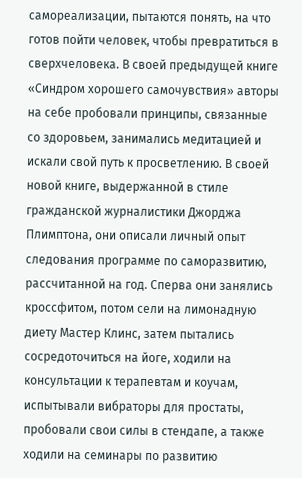самореализации, пытаются понять, на что готов пойти человек, чтобы превратиться в сверхчеловека. В своей предыдущей книге «Синдром хорошего самочувствия» авторы на себе пробовали принципы, связанные со здоровьем, занимались медитацией и искали свой путь к просветлению. В своей новой книге, выдержанной в стиле гражданской журналистики Джорджа Плимптона, они описали личный опыт следования программе по саморазвитию, рассчитанной на год. Сперва они занялись кроссфитом, потом сели на лимонадную диету Мастер Клинс, затем пытались сосредоточиться на йоге, ходили на консультации к терапевтам и коучам, испытывали вибраторы для простаты, пробовали свои силы в стендапе, а также ходили на семинары по развитию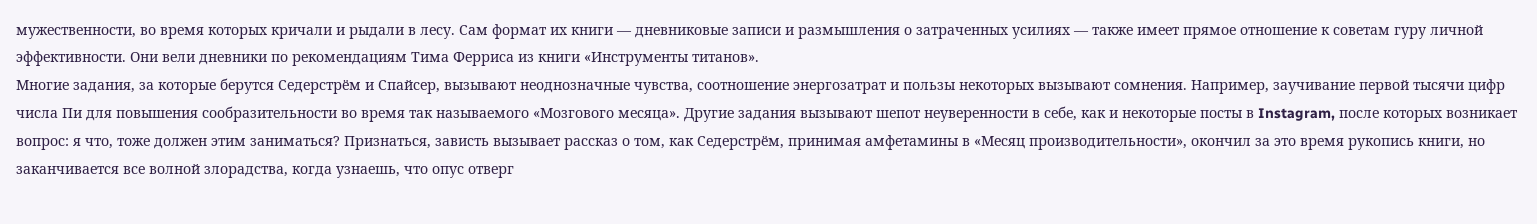мужественности, во время которых кричали и рыдали в лесу. Сам формат их книги — дневниковые записи и размышления о затраченных усилиях — также имеет прямое отношение к советам гуру личной эффективности. Они вели дневники по рекомендациям Тима Ферриса из книги «Инструменты титанов».
Многие задания, за которые берутся Седерстрём и Спайсер, вызывают неоднозначные чувства, соотношение энергозатрат и пользы некоторых вызывают сомнения. Например, заучивание первой тысячи цифр числа Пи для повышения сообразительности во время так называемого «Мозгового месяца». Другие задания вызывают шепот неуверенности в себе, как и некоторые посты в Instagram, после которых возникает вопрос: я что, тоже должен этим заниматься? Признаться, зависть вызывает рассказ о том, как Седерстрём, принимая амфетамины в «Месяц производительности», окончил за это время рукопись книги, но заканчивается все волной злорадства, когда узнаешь, что опус отверг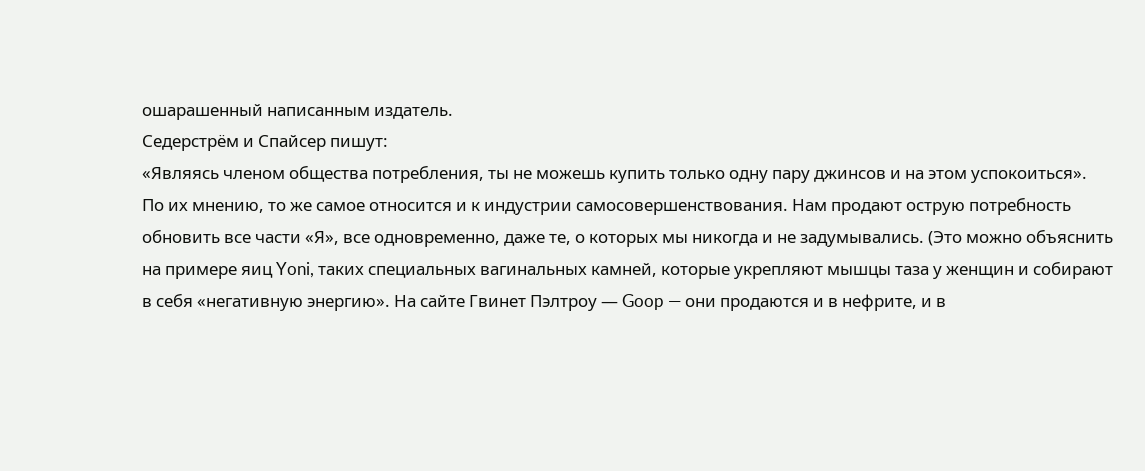ошарашенный написанным издатель.
Седерстрём и Спайсер пишут:
«Являясь членом общества потребления, ты не можешь купить только одну пару джинсов и на этом успокоиться».
По их мнению, то же самое относится и к индустрии самосовершенствования. Нам продают острую потребность обновить все части «Я», все одновременно, даже те, о которых мы никогда и не задумывались. (Это можно объяснить на примере яиц Yoni, таких специальных вагинальных камней, которые укрепляют мышцы таза у женщин и собирают в себя «негативную энергию». На сайте Гвинет Пэлтроу — Goop — они продаются и в нефрите, и в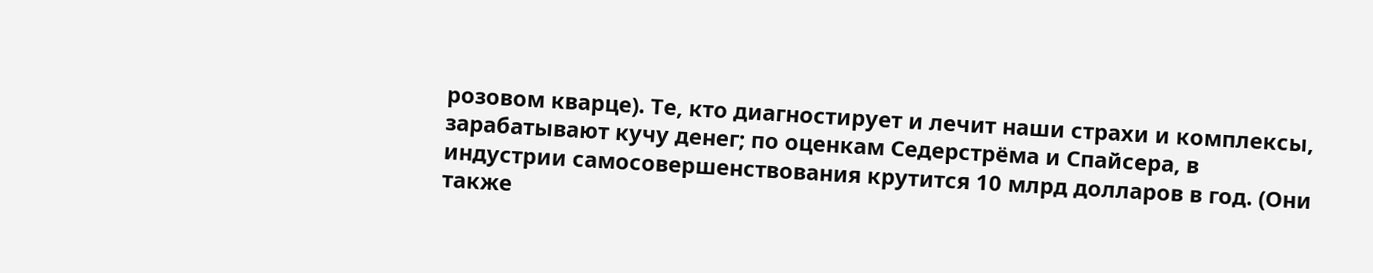розовом кварце). Те, кто диагностирует и лечит наши страхи и комплексы, зарабатывают кучу денег; по оценкам Седерстрёма и Спайсера, в индустрии самосовершенствования крутится 10 млрд долларов в год. (Они также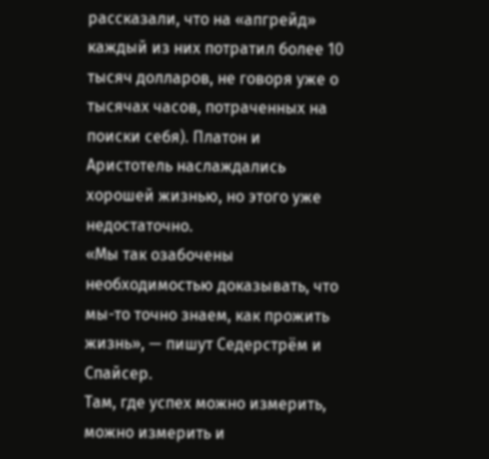рассказали, что на «апгрейд» каждый из них потратил более 10 тысяч долларов, не говоря уже о тысячах часов, потраченных на поиски себя). Платон и Аристотель наслаждались хорошей жизнью, но этого уже недостаточно.
«Мы так озабочены необходимостью доказывать, что мы-то точно знаем, как прожить жизнь», — пишут Седерстрём и Спайсер.
Там, где успех можно измерить, можно измерить и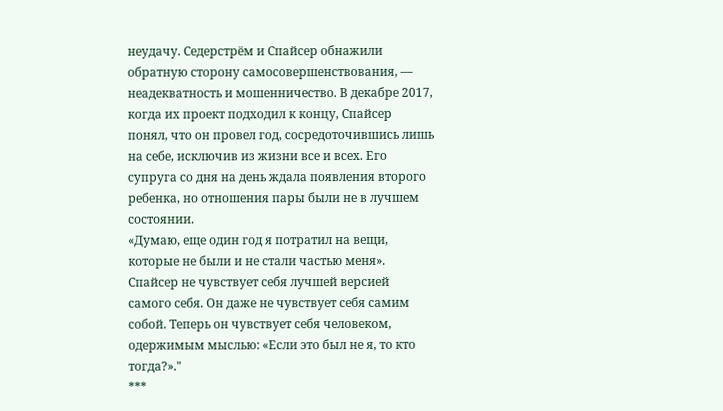неудачу. Седерстрём и Спайсер обнажили обратную сторону самосовершенствования, — неадекватность и мошенничество. В декабре 2017, когда их проект подходил к концу, Спайсер понял, что он провел год, сосредоточившись лишь на себе, исключив из жизни все и всех. Его супруга со дня на день ждала появления второго ребенка, но отношения пары были не в лучшем состоянии.
«Думаю, еще один год я потратил на вещи, которые не были и не стали частью меня».
Спайсер не чувствует себя лучшей версией самого себя. Он даже не чувствует себя самим собой. Теперь он чувствует себя человеком, одержимым мыслью: «Если это был не я, то кто тогда?»."
***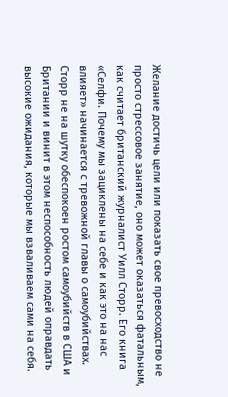Желание достичь цели или показать свое превосходство не просто стрессовое занятие, оно может оказаться фатальным, как считает британский журналист Уилл Сторр. Его книга «Селфи. Почему мы зациклены на себе и как это на нас влияет» начинается с тревожной главы о самоубийствах. Сторр не на шутку обеспокоен ростом самоубийств в США и Британии и винит в этом неспособность людей оправдать высокие ожидания, которые мы взваливаем сами на себя.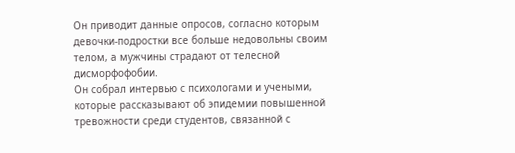Он приводит данные опросов, согласно которым девочки-подростки все больше недовольны своим телом, а мужчины страдают от телесной дисморфофобии.
Он собрал интервью с психологами и учеными, которые рассказывают об эпидемии повышенной тревожности среди студентов, связанной с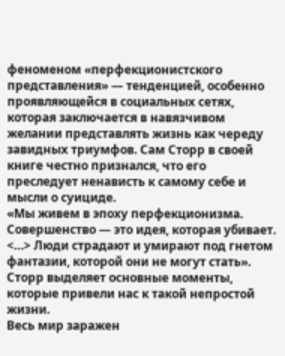феноменом «перфекционистского представления» — тенденцией, особенно проявляющейся в социальных сетях, которая заключается в навязчивом желании представлять жизнь как череду завидных триумфов. Сам Сторр в своей книге честно признался, что его преследует ненависть к самому себе и мысли о суициде.
«Мы живем в эпоху перфекционизма. Совершенство — это идея, которая убивает. <…> Люди страдают и умирают под гнетом фантазии, которой они не могут стать».
Сторр выделяет основные моменты, которые привели нас к такой непростой жизни.
Весь мир заражен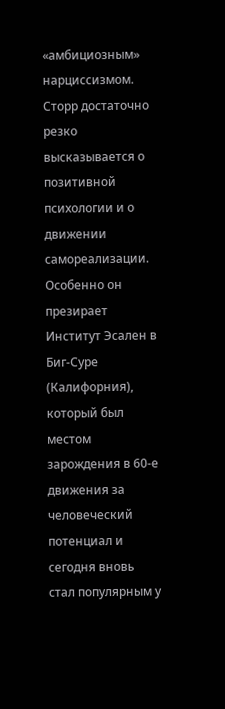«амбициозным» нарциссизмом. Сторр достаточно резко высказывается о позитивной психологии и о движении самореализации. Особенно он презирает Институт Эсален в Биг-Суре (Калифорния), который был местом зарождения в 60-е движения за человеческий потенциал и сегодня вновь стал популярным у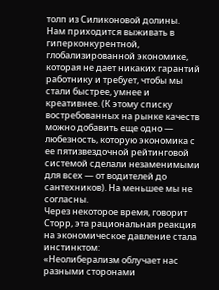толп из Силиконовой долины.
Нам приходится выживать в гиперконкурентной, глобализированной экономике, которая не дает никаких гарантий работнику и требует, чтобы мы стали быстрее, умнее и креативнее. (К этому списку востребованных на рынке качеств можно добавить еще одно — любезность, которую экономика с ее пятизвездочной рейтинговой системой сделали незаменимыми для всех — от водителей до сантехников). На меньшее мы не согласны.
Через некоторое время, говорит Сторр, эта рациональная реакция на экономическое давление стала инстинктом:
«Неолиберализм облучает нас разными сторонами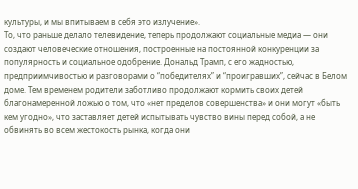культуры, и мы впитываем в себя это излучение».
То, что раньше делало телевидение, теперь продолжают социальные медиа — они создают человеческие отношения, построенные на постоянной конкуренции за популярность и социальное одобрение. Дональд Трамп, с его жадностью, предприимчивостью и разговорами о “победителях” и “проигравших”, сейчас в Белом доме. Тем временем родители заботливо продолжают кормить своих детей благонамеренной ложью о том, что «нет пределов совершенства» и они могут «быть кем угодно», что заставляет детей испытывать чувство вины перед собой, а не обвинять во всем жестокость рынка, когда они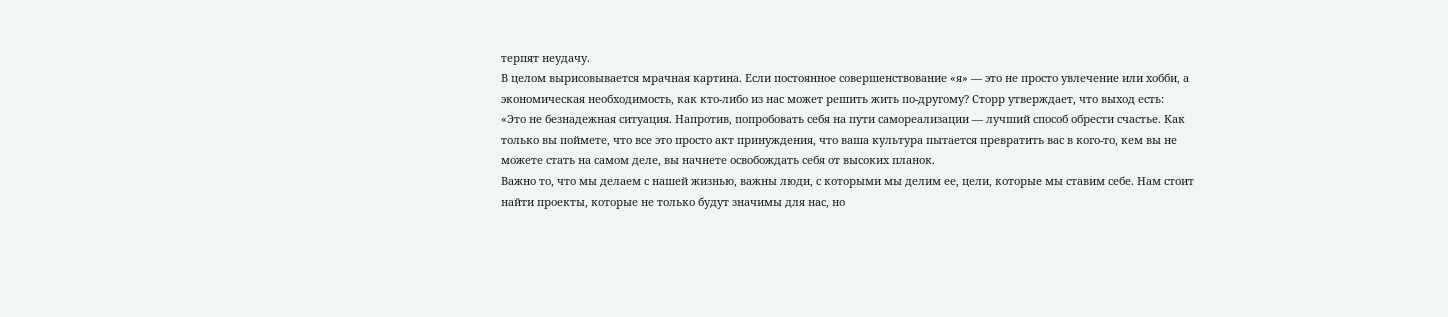терпят неудачу.
В целом вырисовывается мрачная картина. Если постоянное совершенствование «я» — это не просто увлечение или хобби, а экономическая необходимость, как кто-либо из нас может решить жить по-другому? Сторр утверждает, что выход есть:
«Это не безнадежная ситуация. Напротив, попробовать себя на пути самореализации — лучший способ обрести счастье. Как только вы поймете, что все это просто акт принуждения, что ваша культура пытается превратить вас в кого-то, кем вы не можете стать на самом деле, вы начнете освобождать себя от высоких планок.
Важно то, что мы делаем с нашей жизнью, важны люди, с которыми мы делим ее, цели, которые мы ставим себе. Нам стоит найти проекты, которые не только будут значимы для нас, но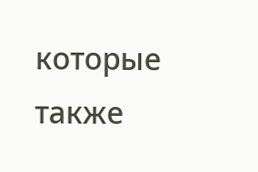которые также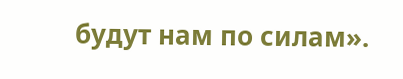будут нам по силам».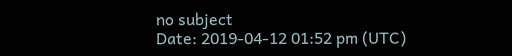no subject
Date: 2019-04-12 01:52 pm (UTC)